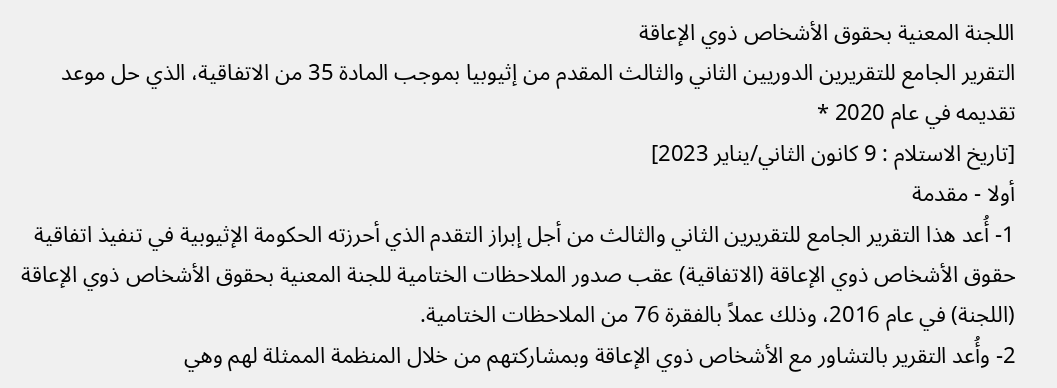اللجنة المعنية بحقوق الأشخاص ذوي الإعاقة
التقرير الجامع للتقريرين الدوريين الثاني والثالث المقدم من إثيوبيا بموجب المادة 35 من الاتفاقية، الذي حل موعد تقديمه في عام 2020 *
[تاريخ الاستلام : 9 كانون الثاني/يناير 2023]
أولا - مقدمة
1- أُعد هذا التقرير الجامع للتقريرين الثاني والثالث من أجل إبراز التقدم الذي أحرزته الحكومة الإثيوبية في تنفيذ اتفاقية حقوق الأشخاص ذوي الإعاقة (الاتفاقية) عقب صدور الملاحظات الختامية للجنة المعنية بحقوق الأشخاص ذوي الإعاقة (اللجنة) في عام 2016، وذلك عملاً بالفقرة 76 من الملاحظات الختامية.
2- وأُعد التقرير بالتشاور مع الأشخاص ذوي الإعاقة وبمشاركتهم من خلال المنظمة الممثلة لهم وهي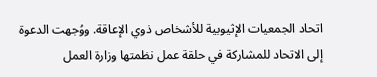اتحاد الجمعيات الإثيوبية للأشخاص ذوي الإعاقة. ووُجهت الدعوة إلى الاتحاد للمشاركة في حلقة عمل نظمتها وزارة العمل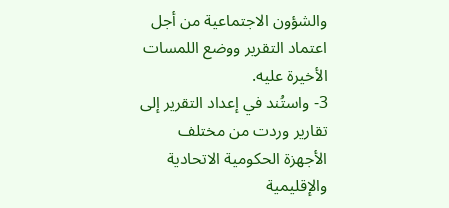والشؤون الاجتماعية من أجل اعتماد التقرير ووضع اللمسات الأخيرة عليه.
3- واستُند في إعداد التقرير إلى تقارير وردت من مختلف الأجهزة الحكومية الاتحادية والإقليمية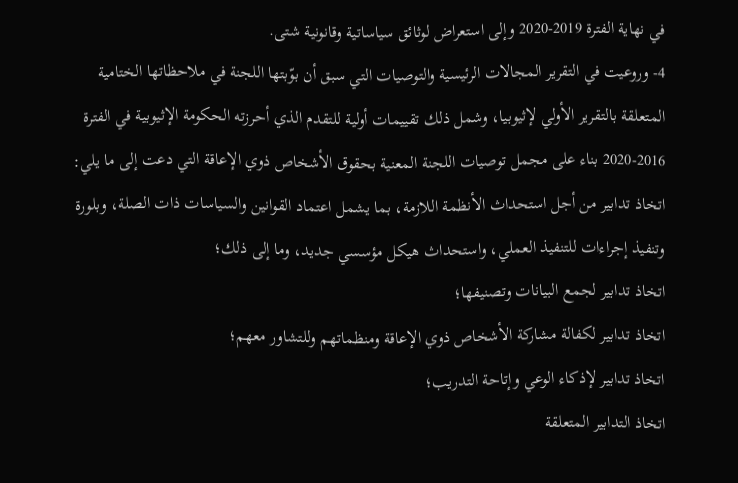في نهاية الفترة 2019-2020 وإلى استعراض لوثائق سياساتية وقانونية شتى.
4- وروعيت في التقرير المجالات الرئيسية والتوصيات التي سبق أن بوّبتها اللجنة في ملاحظاتها الختامية المتعلقة بالتقرير الأولي لإثيوبيا، وشمل ذلك تقييمات أولية للتقدم الذي أحرزته الحكومة الإثيوبية في الفترة 2016-2020 بناء على مجمل توصيات اللجنة المعنية بحقوق الأشخاص ذوي الإعاقة التي دعت إلى ما يلي:
اتخاذ تدابير من أجل استحداث الأنظمة اللازمة، بما يشمل اعتماد القوانين والسياسات ذات الصلة، وبلورة وتنفيذ إجراءات للتنفيذ العملي، واستحداث هيكل مؤسسي جديد، وما إلى ذلك؛
اتخاذ تدابير لجمع البيانات وتصنيفها؛
اتخاذ تدابير لكفالة مشاركة الأشخاص ذوي الإعاقة ومنظماتهم وللتشاور معهم؛
اتخاذ تدابير لإذكاء الوعي وإتاحة التدريب؛
اتخاذ التدابير المتعلقة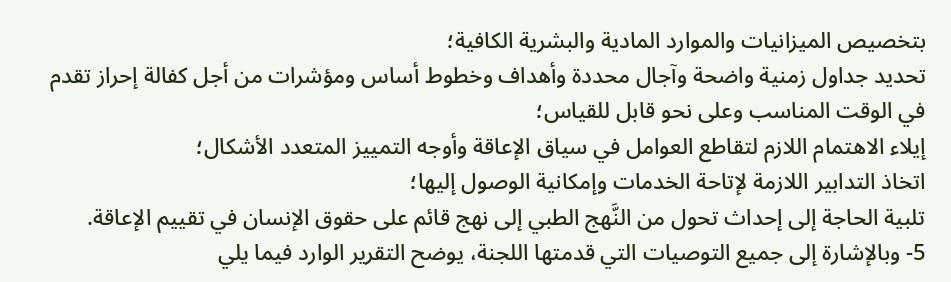بتخصيص الميزانيات والموارد المادية والبشرية الكافية؛
تحديد جداول زمنية واضحة وآجال محددة وأهداف وخطوط أساس ومؤشرات من أجل كفالة إحراز تقدم في الوقت المناسب وعلى نحو قابل للقياس؛
إيلاء الاهتمام اللازم لتقاطع العوامل في سياق الإعاقة وأوجه التمييز المتعدد الأشكال؛
اتخاذ التدابير اللازمة لإتاحة الخدمات وإمكانية الوصول إليها؛
تلبية الحاجة إلى إحداث تحول من النَّهج الطبي إلى نهج قائم على حقوق الإنسان في تقييم الإعاقة.
5- وبالإشارة إلى جميع التوصيات التي قدمتها اللجنة، يوضح التقرير الوارد فيما يلي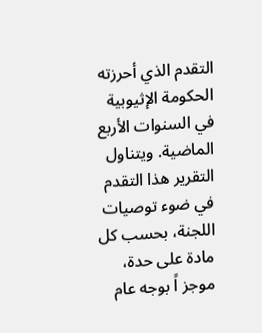التقدم الذي أحرزته الحكومة الإثيوبية في السنوات الأربع الماضية. ويتناول التقرير هذا التقدم في ضوء توصيات اللجنة، بحسب كل مادة على حدة، موجز اً بوجه عام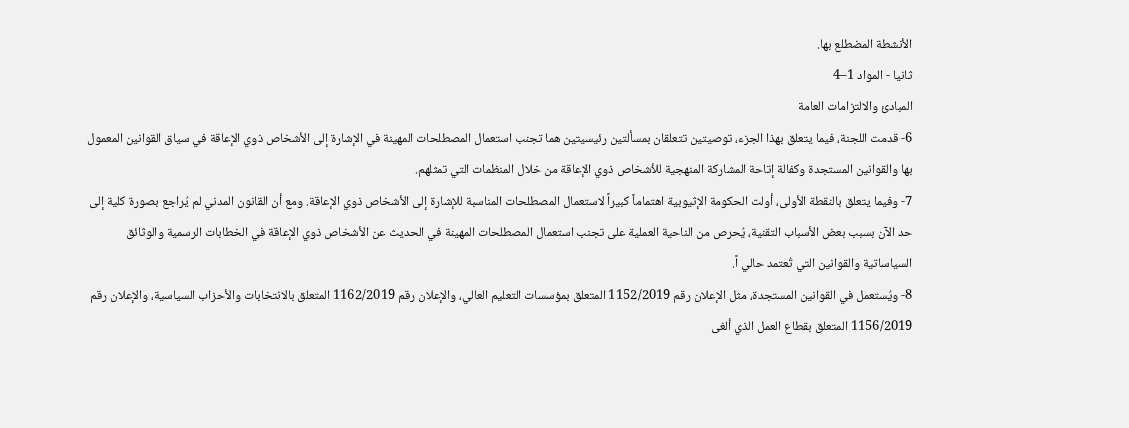الأنشطة المضطلع بها.
ثانيا - المواد 1–4
المبادئ والالتزامات العامة
6- قدمت اللجنة، فيما يتعلق بهذا الجزء، توصيتين تتعلقان بمسألتين رئيسيتين هما تجنب استعمال المصطلحات المهينة في الإشارة إلى الأشخاص ذوي الإعاقة في سياق القوانين المعمول بها والقوانين المستجدة وكفالة إتاحة المشاركة المنهجية للأشخاص ذوي الإعاقة من خلال المنظمات التي تمثلهم.
7- وفيما يتعلق بالنقطة الأولى، أولت الحكومة الإثيوبية اهتماماً كبيراً لاستعمال المصطلحات المناسبة للإشارة إلى الأشخاص ذوي الإعاقة. ومع أن القانون المدني لم يُراجع بصورة كلية إلى حد الآن بسبب بعض الأسباب التقنية، يُحرص من الناحية العملية على تجنب استعمال المصطلحات المهينة في الحديث عن الأشخاص ذوي الإعاقة في الخطابات الرسمية والوثائق السياساتية والقوانين التي تُعتمد حالي اً.
8- ويُستعمل في القوانين المستجدة، مثل الإعلان رقم 1152/2019 المتعلق بمؤسسات التعليم العالي، والإعلان رقم 1162/2019 المتعلق بالانتخابات والأحزاب السياسية، والإعلان رقم 1156/2019 المتعلق بقطاع العمل الذي ألغى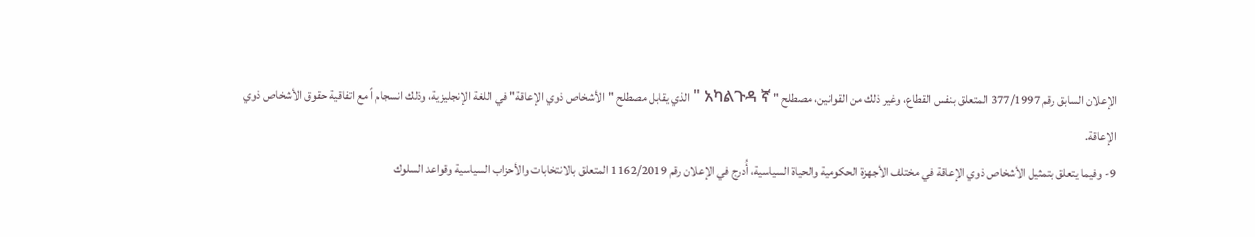الإعلان السابق رقم 377/1997 المتعلق بنفس القطاع، وغير ذلك من القوانين، مصطلح " አካልጉዳ ኛ " الذي يقابل مصطلح "الأشخاص ذوي الإعاقة" في اللغة الإنجليزية، وذلك انسجام اً مع اتفاقية حقوق الأشخاص ذوي الإعاقة.
9- وفيما يتعلق بتمثيل الأشخاص ذوي الإعاقة في مختلف الأجهزة الحكومية والحياة السياسية، أُدرج في الإعلان رقم 1162/2019 المتعلق بالانتخابات والأحزاب السياسية وقواعد السلوك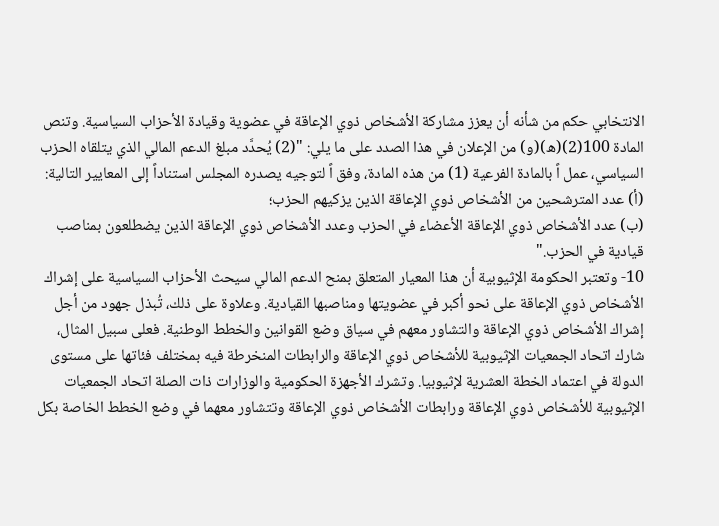الانتخابي حكم من شأنه أن يعزز مشاركة الأشخاص ذوي الإعاقة في عضوية وقيادة الأحزاب السياسية. وتنص المادة 100(2)(ه)(و) من الإعلان في هذا الصدد على ما يلي: "(2) يُحدَّد مبلغ الدعم المالي الذي يتلقاه الحزب السياسي، عمل اً بالمادة الفرعية (1) من هذه المادة، وفق اً لتوجيه يصدره المجلس استناداً إلى المعايير التالية:
(أ) عدد المترشحين من الأشخاص ذوي الإعاقة الذين يزكيهم الحزب؛
(ب) عدد الأشخاص ذوي الإعاقة الأعضاء في الحزب وعدد الأشخاص ذوي الإعاقة الذين يضطلعون بمناصب قيادية في الحزب."
10- وتعتبر الحكومة الإثيوبية أن هذا المعيار المتعلق بمنح الدعم المالي سيحث الأحزاب السياسية على إشراك الأشخاص ذوي الإعاقة على نحو أكبر في عضويتها ومناصبها القيادية. وعلاوة على ذلك، تُبذل جهود من أجل إشراك الأشخاص ذوي الإعاقة والتشاور معهم في سياق وضع القوانين والخطط الوطنية. فعلى سبيل المثال، شارك اتحاد الجمعيات الإثيوبية للأشخاص ذوي الإعاقة والرابطات المنخرطة فيه بمختلف فئاتها على مستوى الدولة في اعتماد الخطة العشرية لإثيوبيا. وتشرك الأجهزة الحكومية والوزارات ذات الصلة اتحاد الجمعيات الإثيوبية للأشخاص ذوي الإعاقة ورابطات الأشخاص ذوي الإعاقة وتتشاور معهما في وضع الخطط الخاصة بكل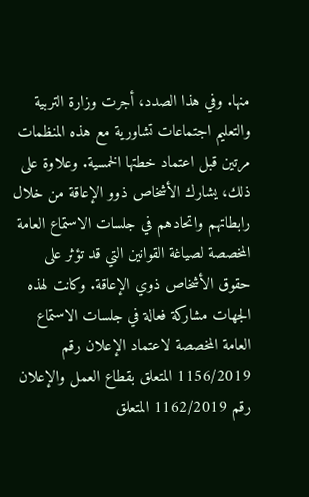منها. وفي هذا الصدد، أجرت وزارة التربية والتعليم اجتماعات تشاورية مع هذه المنظمات مرتين قبل اعتماد خطتها الخمسية. وعلاوة على ذلك، يشارك الأشخاص ذوو الإعاقة من خلال رابطاتهم واتحادهم في جلسات الاستماع العامة المخصصة لصياغة القوانين التي قد تؤثر على حقوق الأشخاص ذوي الإعاقة. وكانت لهذه الجهات مشاركة فعالة في جلسات الاستماع العامة المخصصة لاعتماد الإعلان رقم 1156/2019 المتعلق بقطاع العمل والإعلان رقم 1162/2019 المتعلق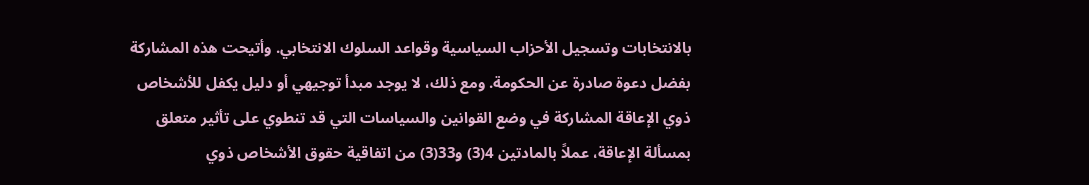بالانتخابات وتسجيل الأحزاب السياسية وقواعد السلوك الانتخابي. وأتيحت هذه المشاركة بفضل دعوة صادرة عن الحكومة. ومع ذلك، لا يوجد مبدأ توجيهي أو دليل يكفل للأشخاص ذوي الإعاقة المشاركة في وضع القوانين والسياسات التي قد تنطوي على تأثير متعلق بمسألة الإعاقة، عملاً بالمادتين 4(3) و33(3) من اتفاقية حقوق الأشخاص ذوي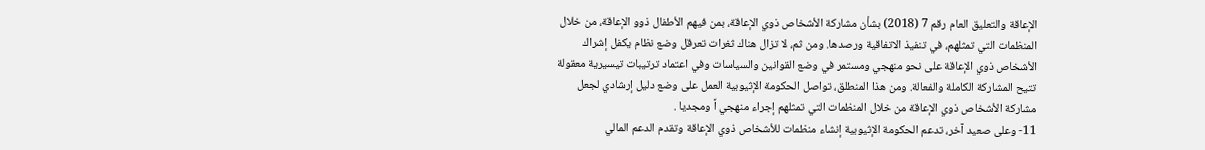الإعاقة والتعليق العام رقم 7 (2018) بشأن مشاركة الأشخاص ذوي الإعاقة، بمن فيهم الأطفال ذوو الإعاقة، من خلال المنظمات التي تمثلهم، في تنفيذ الاتفاقية ورصدها. ومن ثم، لا تزال هناك ثغرات تعرقل وضع نظام يكفل إشراك الأشخاص ذوي الإعاقة على نحو منهجي ومستمر في وضع القوانين والسياسات وفي اعتماد ترتيبات تيسيرية معقولة تتيح المشاركة الكاملة والفعالة. ومن هذا المنطلق، تواصل الحكومة الإثيوبية العمل على وضع دليل إرشادي لجعل مشاركة الأشخاص ذوي الإعاقة من خلال المنظمات التي تمثلهم إجراء منهجي اً ومجديا .
11- وعلى صعيد آخر، تدعم الحكومة الإثيوبية إنشاء منظمات للأشخاص ذوي الإعاقة وتقدم الدعم المالي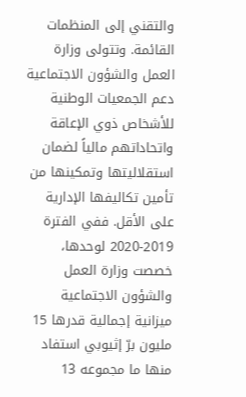والتقني إلى المنظمات القائمة. وتتولى وزارة العمل والشؤون الاجتماعية دعم الجمعيات الوطنية للأشخاص ذوي الإعاقة واتحاداتهم مالياً لضمان استقلاليتها وتمكينها من تأمين تكاليفها الإدارية على الأقل. ففي الفترة 2019-2020 لوحدها، خصصت وزارة العمل والشؤون الاجتماعية ميزانية إجمالية قدرها 15 مليون برّ إثيوبي استفاد منها ما مجموعه 13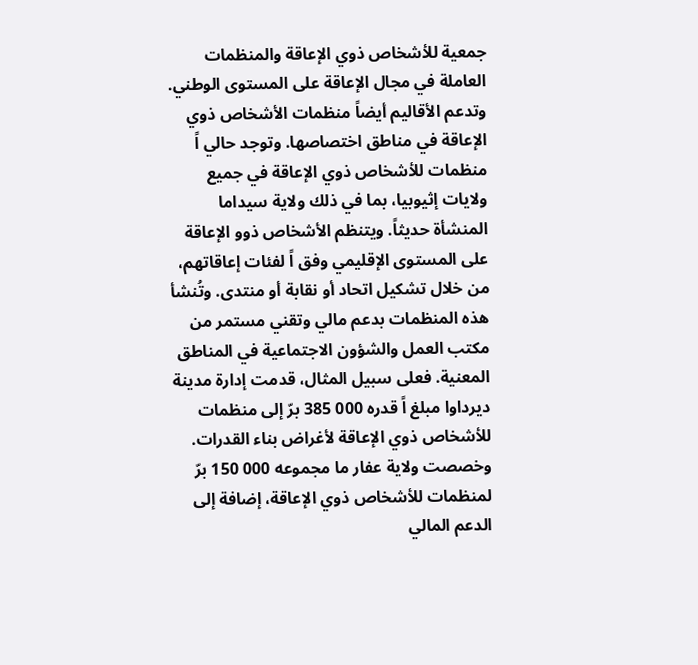جمعية للأشخاص ذوي الإعاقة والمنظمات العاملة في مجال الإعاقة على المستوى الوطني. وتدعم الأقاليم أيضاً منظمات الأشخاص ذوي الإعاقة في مناطق اختصاصها. وتوجد حالي اً منظمات للأشخاص ذوي الإعاقة في جميع ولايات إثيوبيا، بما في ذلك ولاية سيداما المنشأة حديثاً. ويتنظم الأشخاص ذوو الإعاقة على المستوى الإقليمي وفق اً لفئات إعاقاتهم، من خلال تشكيل اتحاد أو نقابة أو منتدى. وتُنشأ هذه المنظمات بدعم مالي وتقني مستمر من مكتب العمل والشؤون الاجتماعية في المناطق المعنية. فعلى سبيل المثال، قدمت إدارة مدينة ديرداوا مبلغ اً قدره 000 385 برّ إلى منظمات للأشخاص ذوي الإعاقة لأغراض بناء القدرات. وخصصت ولاية عفار ما مجموعه 000 150 برّ لمنظمات للأشخاص ذوي الإعاقة، إضافة إلى الدعم المالي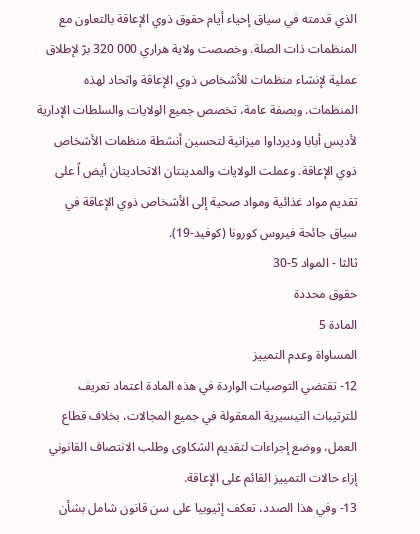الذي قدمته في سياق إحياء أيام حقوق ذوي الإعاقة بالتعاون مع المنظمات ذات الصلة. وخصصت ولاية هراري 000 320 برّ لإطلاق عملية لإنشاء منظمات للأشخاص ذوي الإعاقة واتحاد لهذه المنظمات. وبصفة عامة، تخصص جميع الولايات والسلطات الإدارية لأديس أبابا وديرداوا ميزانية لتحسين أنشطة منظمات الأشخاص ذوي الإعاقة. وعملت الولايات والمدينتان الاتحاديتان أيض اً على تقديم مواد غذائية ومواد صحية إلى الأشخاص ذوي الإعاقة في سياق جائحة فيروس كورونا (كوفيد-19).
ثالثا - المواد 5-30
حقوق محددة
المادة 5
المساواة وعدم التمييز
12- تقتضي التوصيات الواردة في هذه المادة اعتماد تعريف للترتيبات التيسيرية المعقولة في جميع المجالات، بخلاف قطاع العمل، ووضع إجراءات لتقديم الشكاوى وطلب الانتصاف القانوني إزاء حالات التمييز القائم على الإعاقة.
13- وفي هذا الصدد، تعكف إثيوبيا على سن قانون شامل بشأن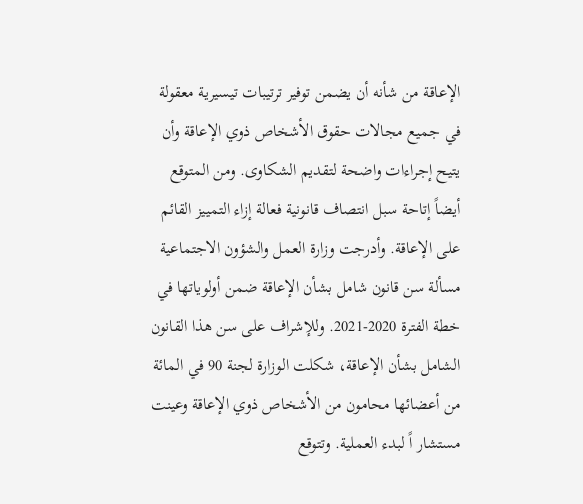الإعاقة من شأنه أن يضمن توفير ترتيبات تيسيرية معقولة في جميع مجالات حقوق الأشخاص ذوي الإعاقة وأن يتيح إجراءات واضحة لتقديم الشكاوى. ومن المتوقع أيضاً إتاحة سبل انتصاف قانونية فعالة إزاء التمييز القائم على الإعاقة. وأدرجت وزارة العمل والشؤون الاجتماعية مسألة سن قانون شامل بشأن الإعاقة ضمن أولوياتها في خطة الفترة 2020-2021. وللإشراف على سن هذا القانون الشامل بشأن الإعاقة، شكلت الوزارة لجنة 90 في المائة من أعضائها محامون من الأشخاص ذوي الإعاقة وعينت مستشار اً لبدء العملية. وتتوقع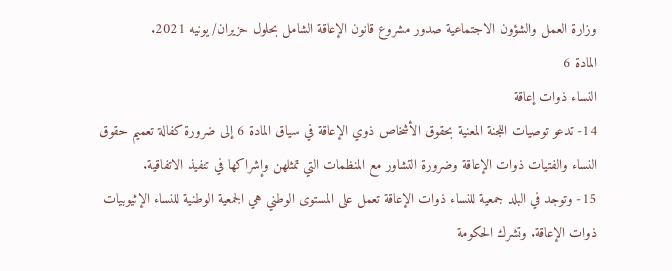وزارة العمل والشؤون الاجتماعية صدور مشروع قانون الإعاقة الشامل بحلول حزيران/ يونيه 2021.
المادة 6
النساء ذوات إعاقة
14- تدعو توصيات اللجنة المعنية بحقوق الأشخاص ذوي الإعاقة في سياق المادة 6 إلى ضرورة كفالة تعميم حقوق النساء والفتيات ذوات الإعاقة وضرورة التشاور مع المنظمات التي تمثلهن وإشراكها في تنفيذ الاتفاقية.
15- وتوجد في البلد جمعية للنساء ذوات الإعاقة تعمل على المستوى الوطني هي الجمعية الوطنية للنساء الإثيوبيات ذوات الإعاقة. وتشرك الحكومة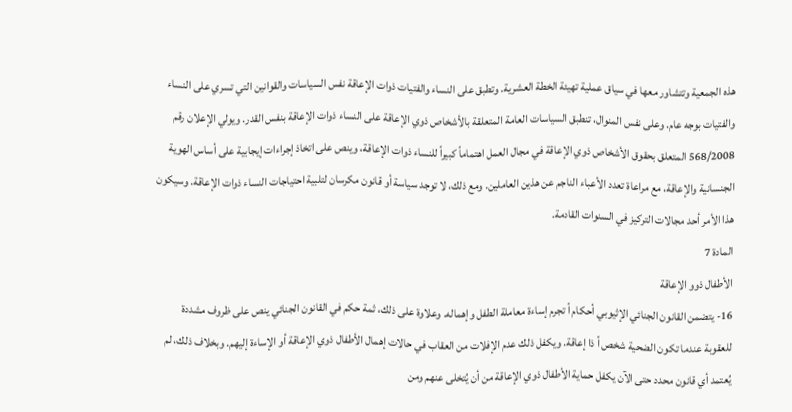هذه الجمعية وتتشاور معها في سياق عملية تهيئة الخطة العشرية. وتطبق على النساء والفتيات ذوات الإعاقة نفس السياسات والقوانين التي تسري على النساء والفتيات بوجه عام. وعلى نفس المنوال، تنطبق السياسات العامة المتعلقة بالأشخاص ذوي الإعاقة على النساء ذوات الإعاقة بنفس القدر. ويولي الإعلان رقم 568/2008 المتعلق بحقوق الأشخاص ذوي الإعاقة في مجال العمل اهتماماً كبيراً للنساء ذوات الإعاقة، وينص على اتخاذ إجراءات إيجابية على أساس الهوية الجنسانية والإعاقة، مع مراعاة تعدد الأعباء الناجم عن هذين العاملين. ومع ذلك، لا توجد سياسة أو قانون مكرسان لتلبية احتياجات النساء ذوات الإعاقة. وسيكون هذا الأمر أحد مجالات التركيز في السنوات القادمة.
المادة 7
الأطفال ذوو الإعاقة
16- يتضمن القانون الجنائي الإثيوبي أحكام اً تجرم إساءة معاملة الطفل وإهماله. وعلاوة على ذلك، ثمة حكم في القانون الجنائي ينص على ظروف مشددة للعقوبة عندما تكون الضحية شخص اً ذا إعاقة. ويكفل ذلك عدم الإفلات من العقاب في حالات إهمال الأطفال ذوي الإعاقة أو الإساءة إليهم. وبخلاف ذلك، لم يُعتمد أي قانون محدد حتى الآن يكفل حماية الأطفال ذوي الإعاقة من أن يُتخلى عنهم ومن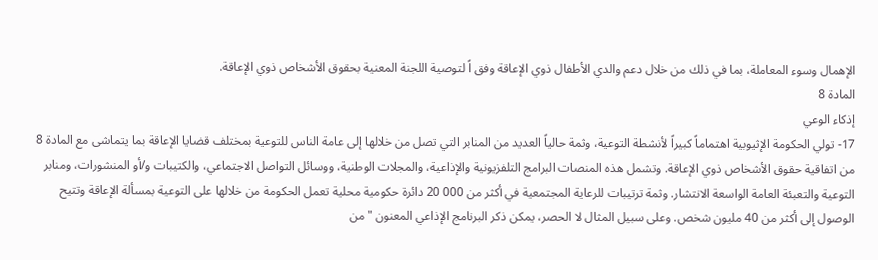الإهمال وسوء المعاملة، بما في ذلك من خلال دعم والدي الأطفال ذوي الإعاقة وفق اً لتوصية اللجنة المعنية بحقوق الأشخاص ذوي الإعاقة.
المادة 8
إذكاء الوعي
17- تولي الحكومة الإثيوبية اهتماماً كبيراً لأنشطة التوعية، وثمة حالياً العديد من المنابر التي تصل من خلالها إلى عامة الناس للتوعية بمختلف قضايا الإعاقة بما يتماشى مع المادة 8 من اتفاقية حقوق الأشخاص ذوي الإعاقة. وتشمل هذه المنصات البرامج التلفزيونية والإذاعية، والمجلات الوطنية، ووسائل التواصل الاجتماعي، والكتيبات و/أو المنشورات، ومنابر التوعية والتعبئة العامة الواسعة الانتشار. وثمة ترتيبات للرعاية المجتمعية في أكثر من 000 20 دائرة حكومية محلية تعمل الحكومة من خلالها على التوعية بمسألة الإعاقة وتتيح الوصول إلى أكثر من 40 مليون شخص. وعلى سبيل المثال لا الحصر، يمكن ذكر البرنامج الإذاعي المعنون "من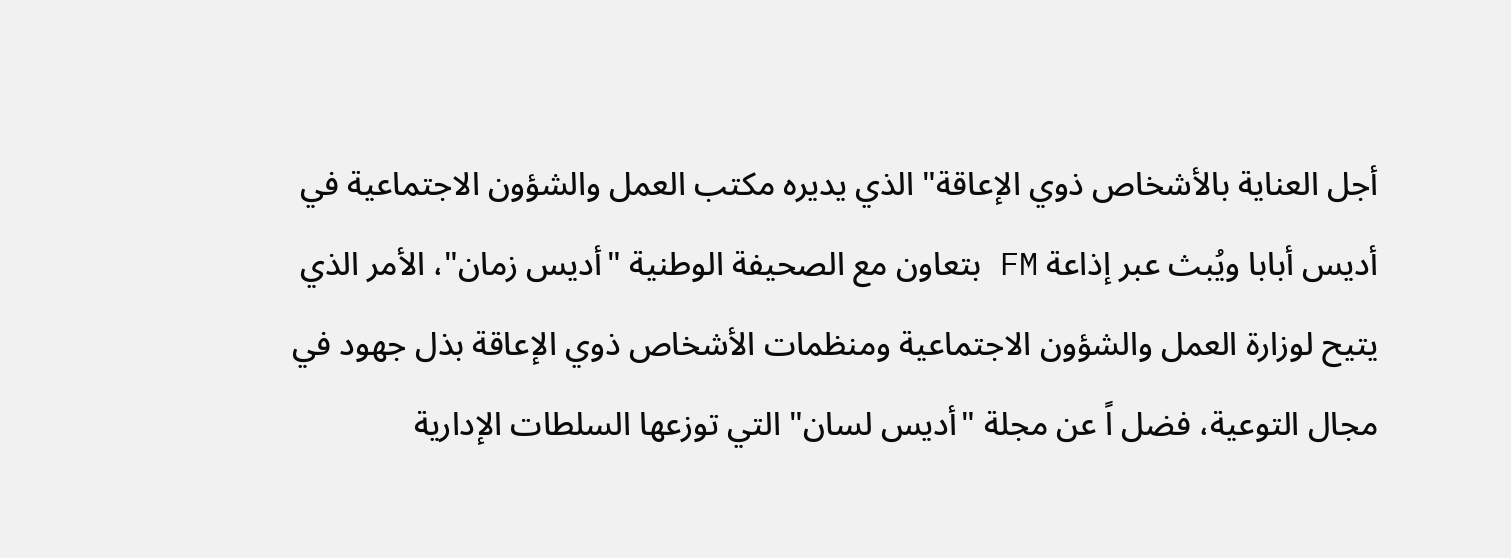أجل العناية بالأشخاص ذوي الإعاقة" الذي يديره مكتب العمل والشؤون الاجتماعية في أديس أبابا ويُبث عبر إذاعة FM بتعاون مع الصحيفة الوطنية "أديس زمان"، الأمر الذي يتيح لوزارة العمل والشؤون الاجتماعية ومنظمات الأشخاص ذوي الإعاقة بذل جهود في مجال التوعية، فضل اً عن مجلة "أديس لسان" التي توزعها السلطات الإدارية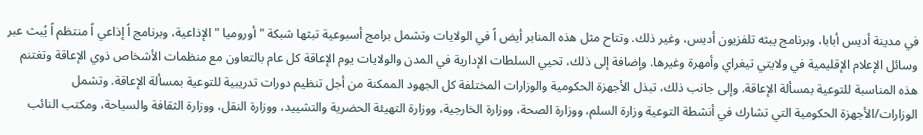في مدينة أديس أبابا، وبرنامج يبثه تلفزيون أديس، وغير ذلك. وتتاح مثل هذه المنابر أيض اً في الولايات وتشمل برامج أسبوعية تبثها شبكة " أوروميا " الإذاعية، وبرنامج اً إذاعي اً منتظم اً يُبث عبر وسائل الإعلام الإقليمية في ولايتي تيغراي وأمهرة وغيرها. وإضافة إلى ذلك، تحيي السلطات الإدارية في المدن والولايات يوم الإعاقة كل عام بالتعاون مع منظمات الأشخاص ذوي الإعاقة وتغتنم هذه المناسبة للتوعية بمسألة الإعاقة. وإلى جانب ذلك، تبذل الأجهزة الحكومية والوزارات المختلفة كل الجهود الممكنة من أجل تنظيم دورات تدريبية للتوعية بمسألة الإعاقة. وتشمل الوزارات/الأجهزة الحكومية التي تشارك في أنشطة التوعية وزارة السلم، ووزارة الصحة، ووزارة الخارجية، ووزارة التهيئة الحضرية والتشييد، ووزارة النقل، ووزارة الثقافة والسياحة، ومكتب النائب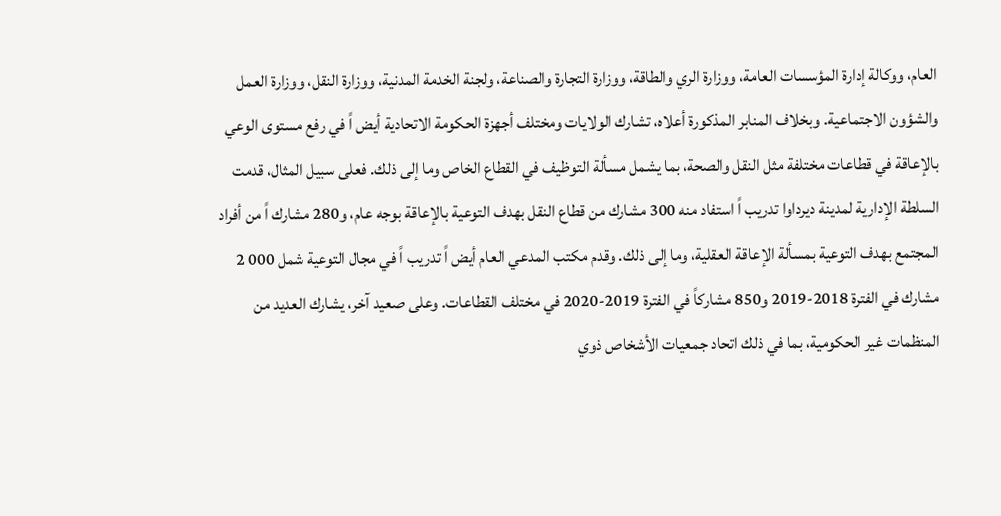العام، ووكالة إدارة المؤسسات العامة، ووزارة الري والطاقة، ووزارة التجارة والصناعة، ولجنة الخدمة المدنية، ووزارة النقل، ووزارة العمل والشؤون الاجتماعية. وبخلاف المنابر المذكورة أعلاه، تشارك الولايات ومختلف أجهزة الحكومة الاتحادية أيض اً في رفع مستوى الوعي بالإعاقة في قطاعات مختلفة مثل النقل والصحة، بما يشمل مسألة التوظيف في القطاع الخاص وما إلى ذلك. فعلى سبيل المثال، قدمت السلطة الإدارية لمدينة ديرداوا تدريب اً استفاد منه 300 مشارك من قطاع النقل بهدف التوعية بالإعاقة بوجه عام، و280 مشارك اً من أفراد المجتمع بهدف التوعية بمسألة الإعاقة العقلية، وما إلى ذلك. وقدم مكتب المدعي العام أيض اً تدريب اً في مجال التوعية شمل 000 2 مشارك في الفترة 2018-2019 و850 مشاركاً في الفترة 2019-2020 في مختلف القطاعات. وعلى صعيد آخر، يشارك العديد من المنظمات غير الحكومية، بما في ذلك اتحاد جمعيات الأشخاص ذوي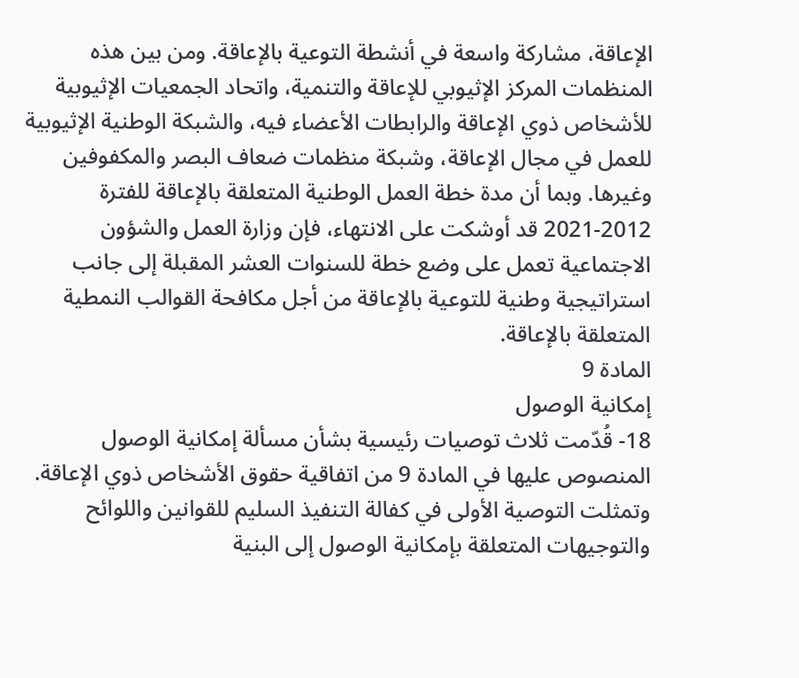الإعاقة، مشاركة واسعة في أنشطة التوعية بالإعاقة. ومن بين هذه المنظمات المركز الإثيوبي للإعاقة والتنمية، واتحاد الجمعيات الإثيوبية للأشخاص ذوي الإعاقة والرابطات الأعضاء فيه، والشبكة الوطنية الإثيوبية للعمل في مجال الإعاقة، وشبكة منظمات ضعاف البصر والمكفوفين وغيرها. وبما أن مدة خطة العمل الوطنية المتعلقة بالإعاقة للفترة 2012-2021 قد أوشكت على الانتهاء، فإن وزارة العمل والشؤون الاجتماعية تعمل على وضع خطة للسنوات العشر المقبلة إلى جانب استراتيجية وطنية للتوعية بالإعاقة من أجل مكافحة القوالب النمطية المتعلقة بالإعاقة.
المادة 9
إمكانية الوصول
18- قُدّمت ثلاث توصيات رئيسية بشأن مسألة إمكانية الوصول المنصوص عليها في المادة 9 من اتفاقية حقوق الأشخاص ذوي الإعاقة. وتمثلت التوصية الأولى في كفالة التنفيذ السليم للقوانين واللوائح والتوجيهات المتعلقة بإمكانية الوصول إلى البنية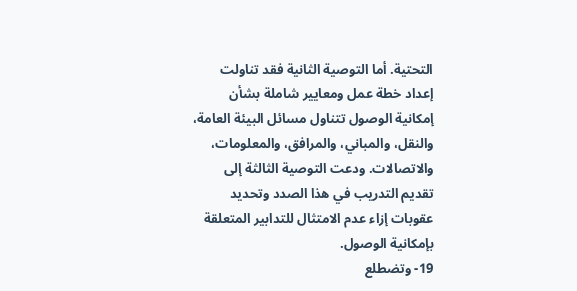التحتية. أما التوصية الثانية فقد تناولت إعداد خطة عمل ومعايير شاملة بشأن إمكانية الوصول تتناول مسائل البيئة العامة، والنقل، والمباني، والمرافق، والمعلومات، والاتصالات. ودعت التوصية الثالثة إلى تقديم التدريب في هذا الصدد وتحديد عقوبات إزاء عدم الامتثال للتدابير المتعلقة بإمكانية الوصول.
19- وتضطلع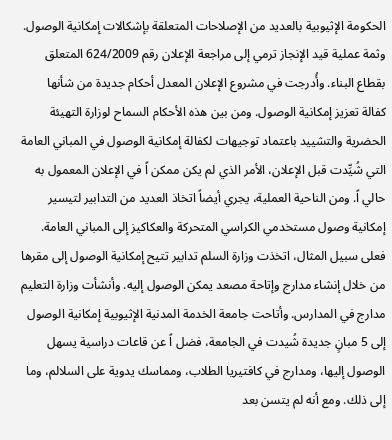الحكومة الإثيوبية بالعديد من الإصلاحات المتعلقة بإشكالات إمكانية الوصول. وثمة عملية قيد الإنجاز ترمي إلى مراجعة الإعلان رقم 624/2009 المتعلق بقطاع البناء. وأُدرجت في مشروع الإعلان المعدل أحكام جديدة من شأنها كفالة تعزيز إمكانية الوصول. ومن بين هذه الأحكام السماح لوزارة التهيئة الحضرية والتشييد باعتماد توجيهات لكفالة إمكانية الوصول في المباني العامة التي شُيِّدت قبل الإعلان، الأمر الذي لم يكن ممكن اً في الإعلان المعمول به حالي اً. ومن الناحية العملية، يجري أيضاً اتخاذ العديد من التدابير لتيسير إمكانية وصول مستخدمي الكراسي المتحركة والعكاكيز إلى المباني العامة. فعلى سبيل المثال، اتخذت وزارة السلم تدابير تتيح إمكانية الوصول إلى مقرها من خلال إنشاء مدارج وإتاحة مصعد يمكن الوصول إليه. وأنشأت وزارة التعليم مدارج في المدارس. وأتاحت جامعة الخدمة المدنية الإثيوبية إمكانية الوصول إلى 5 مبانٍ جديدة شُيدت في الجامعة، فضل اً عن قاعات دراسية يسهل الوصول إليها، ومدارج في كافتيريا الطلاب، ومماسك يدوية على السلالم، وما إلى ذلك. ومع أنه لم يتسن بعد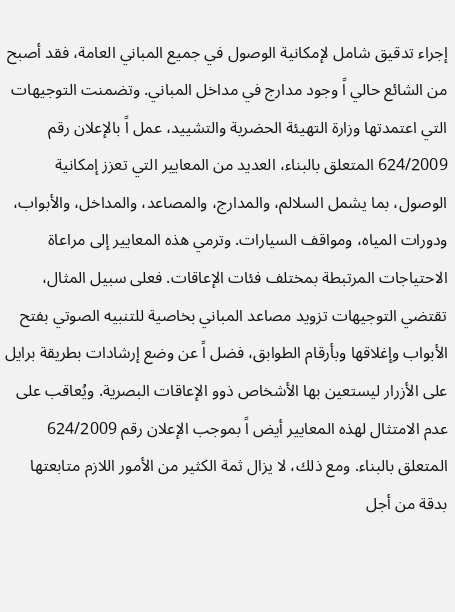إجراء تدقيق شامل لإمكانية الوصول في جميع المباني العامة، فقد أصبح من الشائع حالي اً وجود مدارج في مداخل المباني. وتضمنت التوجيهات التي اعتمدتها وزارة التهيئة الحضرية والتشييد، عمل اً بالإعلان رقم 624/2009 المتعلق بالبناء، العديد من المعايير التي تعزز إمكانية الوصول، بما يشمل السلالم، والمدارج، والمصاعد، والمداخل، والأبواب، ودورات المياه، ومواقف السيارات. وترمي هذه المعايير إلى مراعاة الاحتياجات المرتبطة بمختلف فئات الإعاقات. فعلى سبيل المثال، تقتضي التوجيهات تزويد مصاعد المباني بخاصية للتنبيه الصوتي بفتح الأبواب وإغلاقها وبأرقام الطوابق، فضل اً عن وضع إرشادات بطريقة برايل على الأزرار ليستعين بها الأشخاص ذوو الإعاقات البصرية. ويُعاقب على عدم الامتثال لهذه المعايير أيض اً بموجب الإعلان رقم 624/2009 المتعلق بالبناء. ومع ذلك، لا يزال ثمة الكثير من الأمور اللازم متابعتها بدقة من أجل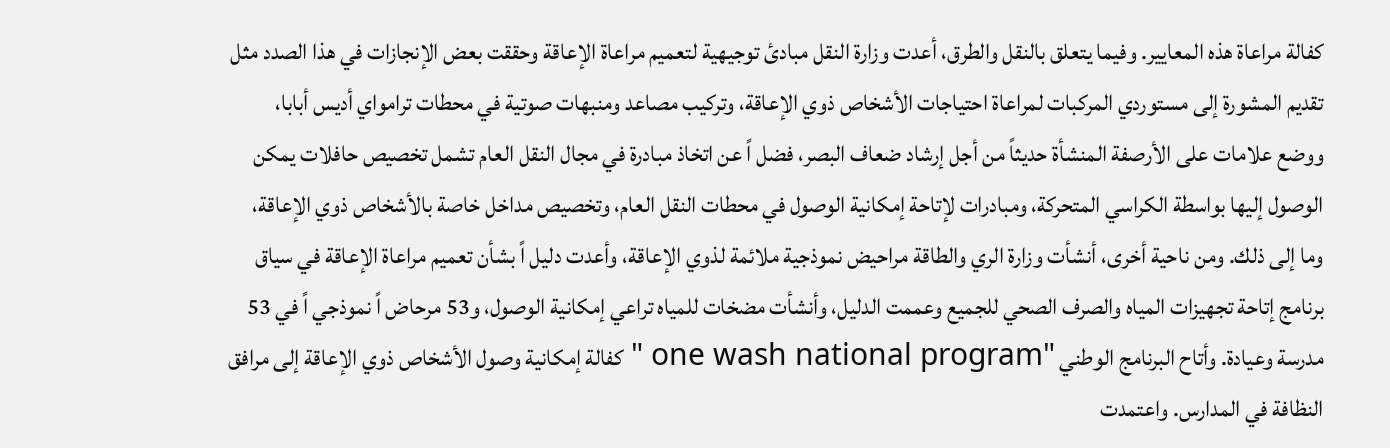كفالة مراعاة هذه المعايير. وفيما يتعلق بالنقل والطرق، أعدت وزارة النقل مبادئ توجيهية لتعميم مراعاة الإعاقة وحققت بعض الإنجازات في هذا الصدد مثل تقديم المشورة إلى مستوردي المركبات لمراعاة احتياجات الأشخاص ذوي الإعاقة، وتركيب مصاعد ومنبهات صوتية في محطات ترامواي أديس أبابا، ووضع علامات على الأرصفة المنشأة حديثاً من أجل إرشاد ضعاف البصر، فضل اً عن اتخاذ مبادرة في مجال النقل العام تشمل تخصيص حافلات يمكن الوصول إليها بواسطة الكراسي المتحركة، ومبادرات لإتاحة إمكانية الوصول في محطات النقل العام، وتخصيص مداخل خاصة بالأشخاص ذوي الإعاقة، وما إلى ذلك. ومن ناحية أخرى، أنشأت وزارة الري والطاقة مراحيض نموذجية ملائمة لذوي الإعاقة، وأعدت دليل اً بشأن تعميم مراعاة الإعاقة في سياق برنامج إتاحة تجهيزات المياه والصرف الصحي للجميع وعممت الدليل، وأنشأت مضخات للمياه تراعي إمكانية الوصول، و53 مرحاض اً نموذجي اً في 53 مدرسة وعيادة. وأتاح البرنامج الوطني "one wash national program " كفالة إمكانية وصول الأشخاص ذوي الإعاقة إلى مرافق النظافة في المدارس. واعتمدت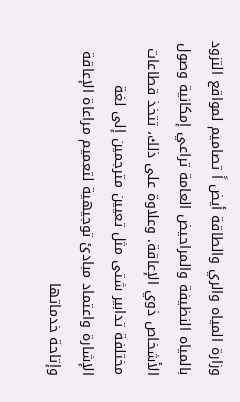وزارة المياه والري والطاقة أيض اً تصاميم لمواقع التزود بالمياه النظيفة والمراحيض العامة تراعي إمكانية وصول الأشخاص ذوي الإعاقة. وعلاوة على ذلك، تتخذ قطاعات مختلفة تدابير شتى مثل تعيين مترجمين إلى لغة الإشارة واعتماد مبادئ توجيهية لتعميم مراعاة الإعاقة وإتاحة خدماتها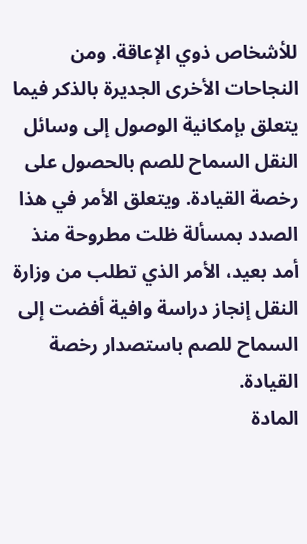للأشخاص ذوي الإعاقة. ومن النجاحات الأخرى الجديرة بالذكر فيما يتعلق بإمكانية الوصول إلى وسائل النقل السماح للصم بالحصول على رخصة القيادة. ويتعلق الأمر في هذا الصدد بمسألة ظلت مطروحة منذ أمد بعيد، الأمر الذي تطلب من وزارة النقل إنجاز دراسة وافية أفضت إلى السماح للصم باستصدار رخصة القيادة.
المادة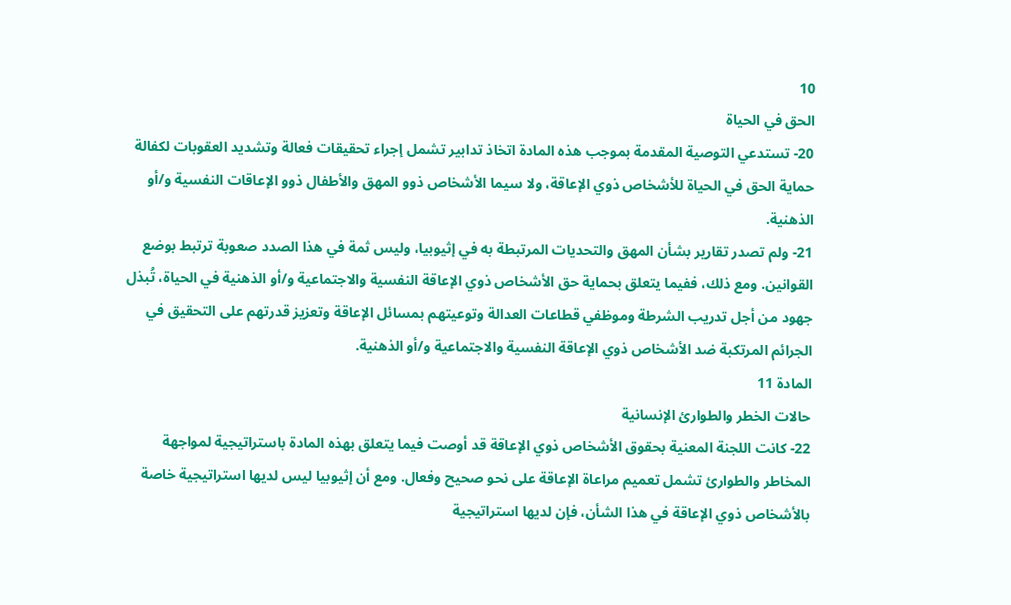10
الحق في الحياة
20- تستدعي التوصية المقدمة بموجب هذه المادة اتخاذ تدابير تشمل إجراء تحقيقات فعالة وتشديد العقوبات لكفالة حماية الحق في الحياة للأشخاص ذوي الإعاقة، ولا سيما الأشخاص ذوو المهق والأطفال ذوو الإعاقات النفسية و/أو الذهنية.
21- ولم تصدر تقارير بشأن المهق والتحديات المرتبطة به في إثيوبيا، وليس ثمة في هذا الصدد صعوبة ترتبط بوضع القوانين. ومع ذلك، ففيما يتعلق بحماية حق الأشخاص ذوي الإعاقة النفسية والاجتماعية و/أو الذهنية في الحياة، تُبذل جهود من أجل تدريب الشرطة وموظفي قطاعات العدالة وتوعيتهم بمسائل الإعاقة وتعزيز قدرتهم على التحقيق في الجرائم المرتكبة ضد الأشخاص ذوي الإعاقة النفسية والاجتماعية و/أو الذهنية.
المادة 11
حالات الخطر والطوارئ الإنسانية
22- كانت اللجنة المعنية بحقوق الأشخاص ذوي الإعاقة قد أوصت فيما يتعلق بهذه المادة باستراتيجية لمواجهة المخاطر والطوارئ تشمل تعميم مراعاة الإعاقة على نحو صحيح وفعال. ومع أن إثيوبيا ليس لديها استراتيجية خاصة بالأشخاص ذوي الإعاقة في هذا الشأن، فإن لديها استراتيجية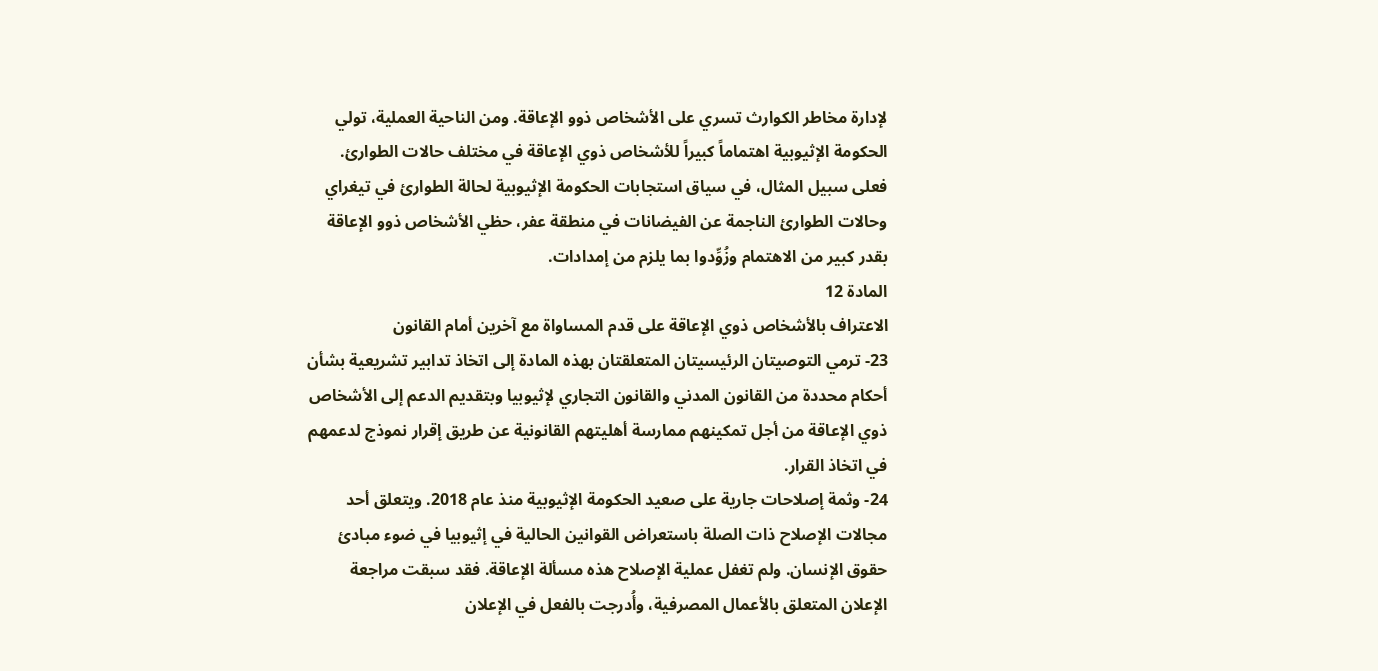لإدارة مخاطر الكوارث تسري على الأشخاص ذوو الإعاقة. ومن الناحية العملية، تولي الحكومة الإثيوبية اهتماماً كبيراً للأشخاص ذوي الإعاقة في مختلف حالات الطوارئ. فعلى سبيل المثال، في سياق استجابات الحكومة الإثيوبية لحالة الطوارئ في تيغراي وحالات الطوارئ الناجمة عن الفيضانات في منطقة عفر، حظي الأشخاص ذوو الإعاقة بقدر كبير من الاهتمام وزُوِّدوا بما يلزم من إمدادات.
المادة 12
الاعتراف بالأشخاص ذوي الإعاقة على قدم المساواة مع آخرين أمام القانون
23- ترمي التوصيتان الرئيسيتان المتعلقتان بهذه المادة إلى اتخاذ تدابير تشريعية بشأن أحكام محددة من القانون المدني والقانون التجاري لإثيوبيا وبتقديم الدعم إلى الأشخاص ذوي الإعاقة من أجل تمكينهم ممارسة أهليتهم القانونية عن طريق إقرار نموذج لدعمهم في اتخاذ القرار.
24- وثمة إصلاحات جارية على صعيد الحكومة الإثيوبية منذ عام 2018. ويتعلق أحد مجالات الإصلاح ذات الصلة باستعراض القوانين الحالية في إثيوبيا في ضوء مبادئ حقوق الإنسان. ولم تغفل عملية الإصلاح هذه مسألة الإعاقة. فقد سبقت مراجعة الإعلان المتعلق بالأعمال المصرفية، وأُدرجت بالفعل في الإعلان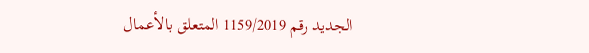الجديد رقم 1159/2019 المتعلق بالأعمال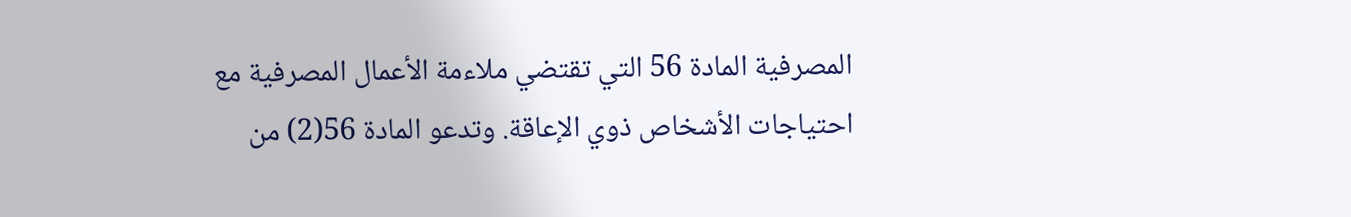المصرفية المادة 56 التي تقتضي ملاءمة الأعمال المصرفية مع احتياجات الأشخاص ذوي الإعاقة. وتدعو المادة 56(2) من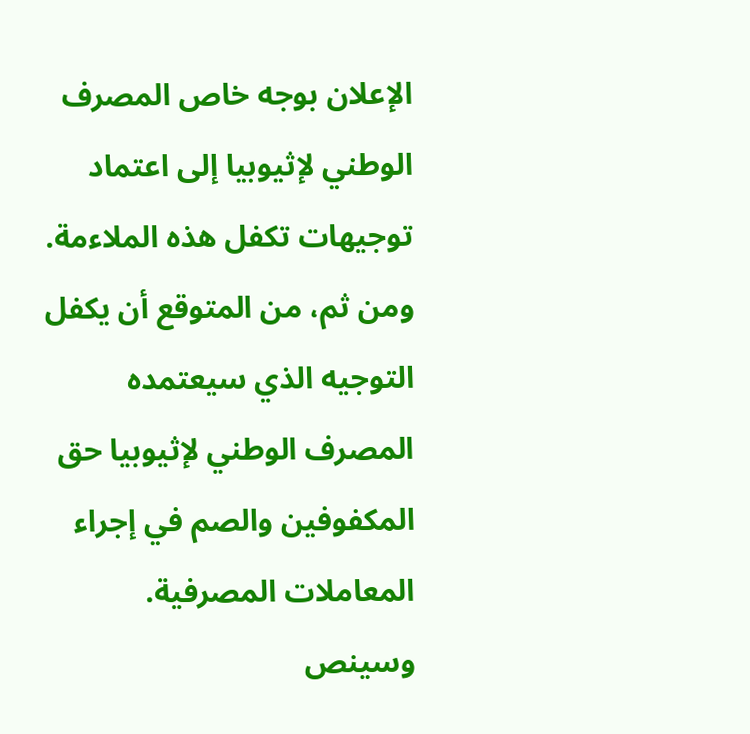الإعلان بوجه خاص المصرف الوطني لإثيوبيا إلى اعتماد توجيهات تكفل هذه الملاءمة. ومن ثم، من المتوقع أن يكفل التوجيه الذي سيعتمده المصرف الوطني لإثيوبيا حق المكفوفين والصم في إجراء المعاملات المصرفية. وسينص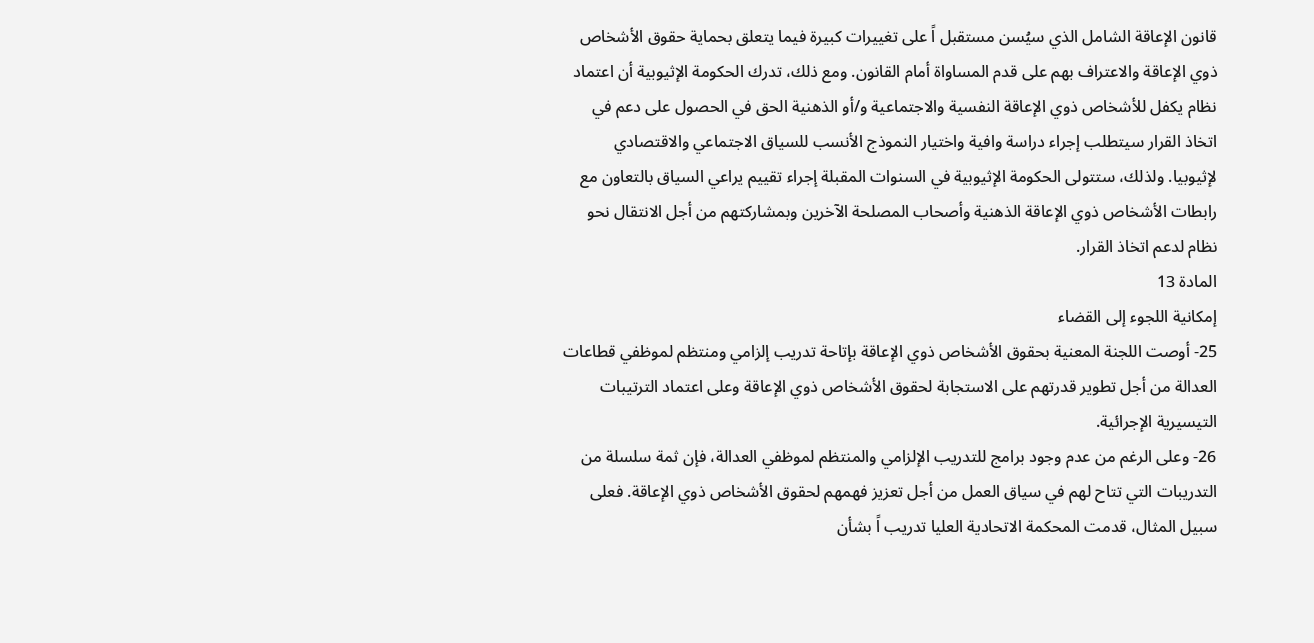قانون الإعاقة الشامل الذي سيُسن مستقبل اً على تغييرات كبيرة فيما يتعلق بحماية حقوق الأشخاص ذوي الإعاقة والاعتراف بهم على قدم المساواة أمام القانون. ومع ذلك، تدرك الحكومة الإثيوبية أن اعتماد نظام يكفل للأشخاص ذوي الإعاقة النفسية والاجتماعية و/أو الذهنية الحق في الحصول على دعم في اتخاذ القرار سيتطلب إجراء دراسة وافية واختيار النموذج الأنسب للسياق الاجتماعي والاقتصادي لإثيوبيا. ولذلك، ستتولى الحكومة الإثيوبية في السنوات المقبلة إجراء تقييم يراعي السياق بالتعاون مع رابطات الأشخاص ذوي الإعاقة الذهنية وأصحاب المصلحة الآخرين وبمشاركتهم من أجل الانتقال نحو نظام لدعم اتخاذ القرار.
المادة 13
إمكانية اللجوء إلى القضاء
25- أوصت اللجنة المعنية بحقوق الأشخاص ذوي الإعاقة بإتاحة تدريب إلزامي ومنتظم لموظفي قطاعات العدالة من أجل تطوير قدرتهم على الاستجابة لحقوق الأشخاص ذوي الإعاقة وعلى اعتماد الترتيبات التيسيرية الإجرائية.
26- وعلى الرغم من عدم وجود برامج للتدريب الإلزامي والمنتظم لموظفي العدالة، فإن ثمة سلسلة من التدريبات التي تتاح لهم في سياق العمل من أجل تعزيز فهمهم لحقوق الأشخاص ذوي الإعاقة. فعلى سبيل المثال، قدمت المحكمة الاتحادية العليا تدريب اً بشأن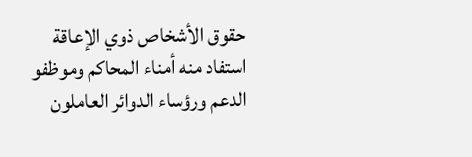حقوق الأشخاص ذوي الإعاقة استفاد منه أمناء المحاكم وموظفو الدعم ورؤساء الدوائر العاملون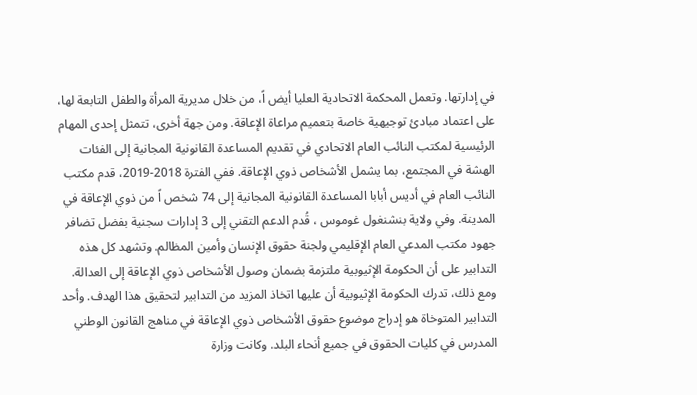في إدارتها. وتعمل المحكمة الاتحادية العليا أيض اً، من خلال مديرية المرأة والطفل التابعة لها، على اعتماد مبادئ توجيهية خاصة بتعميم مراعاة الإعاقة. ومن جهة أخرى، تتمثل إحدى المهام الرئيسية لمكتب النائب العام الاتحادي في تقديم المساعدة القانونية المجانية إلى الفئات الهشة في المجتمع، بما يشمل الأشخاص ذوي الإعاقة. ففي الفترة 2018-2019، قدم مكتب النائب العام في أديس أبابا المساعدة القانونية المجانية إلى 74 شخص اً من ذوي الإعاقة في المدينة. وفي ولاية بنشنغول غوموس ، قُدم الدعم التقني إلى 3 إدارات سجنية بفضل تضافر جهود مكتب المدعي العام الإقليمي ولجنة حقوق الإنسان وأمين المظالم. وتشهد كل هذه التدابير على أن الحكومة الإثيوبية ملتزمة بضمان وصول الأشخاص ذوي الإعاقة إلى العدالة. ومع ذلك، تدرك الحكومة الإثيوبية أن عليها اتخاذ المزيد من التدابير لتحقيق هذا الهدف. وأحد التدابير المتوخاة هو إدراج موضوع حقوق الأشخاص ذوي الإعاقة في مناهج القانون الوطني المدرس في كليات الحقوق في جميع أنحاء البلد. وكانت وزارة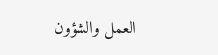العمل والشؤون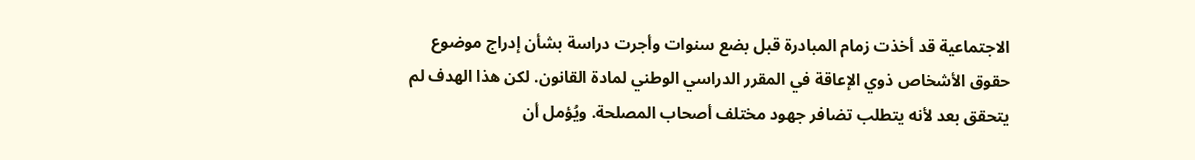الاجتماعية قد أخذت زمام المبادرة قبل بضع سنوات وأجرت دراسة بشأن إدراج موضوع حقوق الأشخاص ذوي الإعاقة في المقرر الدراسي الوطني لمادة القانون. لكن هذا الهدف لم يتحقق بعد لأنه يتطلب تضافر جهود مختلف أصحاب المصلحة. ويُؤمل أن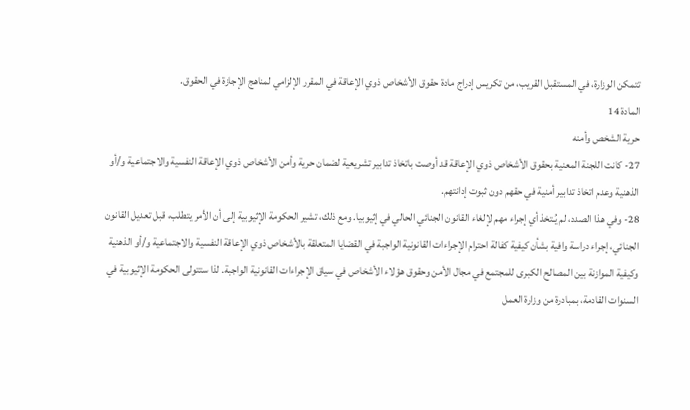تتمكن الوزارة، في المستقبل القريب، من تكريس إدراج مادة حقوق الأشخاص ذوي الإعاقة في المقرر الإلزامي لمناهج الإجازة في الحقوق.
المادة 14
حرية الشخص وأمنه
27- كانت اللجنة المعنية بحقوق الأشخاص ذوي الإعاقة قد أوصت باتخاذ تدابير تشريعية لضمان حرية وأمن الأشخاص ذوي الإعاقة النفسية والاجتماعية و/أو الذهنية وعدم اتخاذ تدابير أمنية في حقهم دون ثبوت إدانتهم.
28- وفي هذا الصدد، لم يُـتخذ أي إجراء مهم لإلغاء القانون الجنائي الحالي في إثيوبيا. ومع ذلك، تشير الحكومة الإثيوبية إلى أن الأمر يتطلب، قبل تعديل القانون الجنائي، إجراء دراسة وافية بشأن كيفية كفالة احترام الإجراءات القانونية الواجبة في القضايا المتعلقة بالأشخاص ذوي الإعاقة النفسية والاجتماعية و/أو الذهنية وكيفية الموازنة بين المصالح الكبرى للمجتمع في مجال الأمن وحقوق هؤلاء الأشخاص في سياق الإجراءات القانونية الواجبة. لذا ستتولى الحكومة الإثيوبية في السنوات القادمة، بمبادرة من وزارة العمل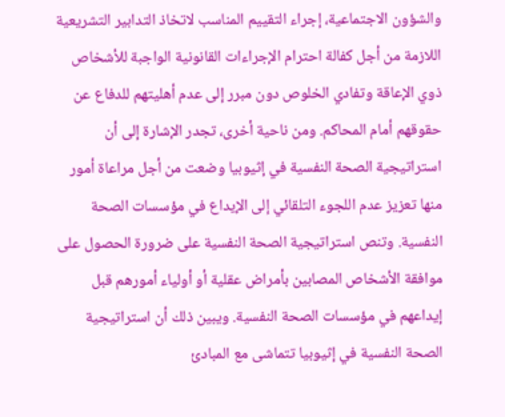والشؤون الاجتماعية، إجراء التقييم المناسب لاتخاذ التدابير التشريعية اللازمة من أجل كفالة احترام الإجراءات القانونية الواجبة للأشخاص ذوي الإعاقة وتفادي الخلوص دون مبرر إلى عدم أهليتهم للدفاع عن حقوقهم أمام المحاكم. ومن ناحية أخرى، تجدر الإشارة إلى أن استراتيجية الصحة النفسية في إثيوبيا وضعت من أجل مراعاة أمور منها تعزيز عدم اللجوء التلقائي إلى الإيداع في مؤسسات الصحة النفسية. وتنص استراتيجية الصحة النفسية على ضرورة الحصول على موافقة الأشخاص المصابين بأمراض عقلية أو أولياء أمورهم قبل إيداعهم في مؤسسات الصحة النفسية. ويبين ذلك أن استراتيجية الصحة النفسية في إثيوبيا تتماشى مع المبادئ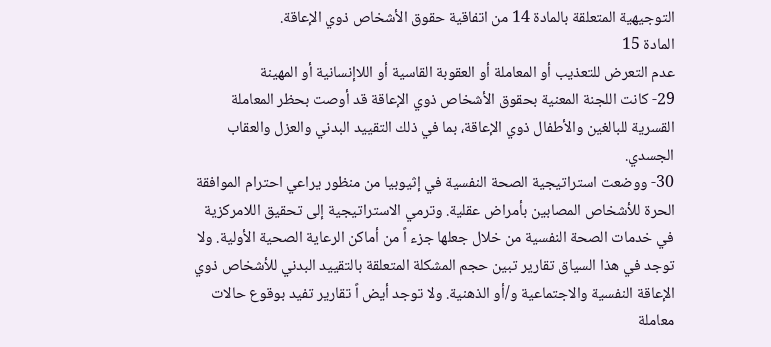التوجيهية المتعلقة بالمادة 14 من اتفاقية حقوق الأشخاص ذوي الإعاقة.
المادة 15
عدم التعرض للتعذيب أو المعاملة أو العقوبة القاسية أو اللاإنسانية أو المهينة
29- كانت اللجنة المعنية بحقوق الأشخاص ذوي الإعاقة قد أوصت بحظر المعاملة القسرية للبالغين والأطفال ذوي الإعاقة، بما في ذلك التقييد البدني والعزل والعقاب الجسدي.
30- ووضعت استراتيجية الصحة النفسية في إثيوبيا من منظور يراعي احترام الموافقة الحرة للأشخاص المصابين بأمراض عقلية. وترمي الاستراتيجية إلى تحقيق اللامركزية في خدمات الصحة النفسية من خلال جعلها جزء اً من أماكن الرعاية الصحية الأولية. ولا توجد في هذا السياق تقارير تبين حجم المشكلة المتعلقة بالتقييد البدني للأشخاص ذوي الإعاقة النفسية والاجتماعية و/أو الذهنية. ولا توجد أيض اً تقارير تفيد بوقوع حالات معاملة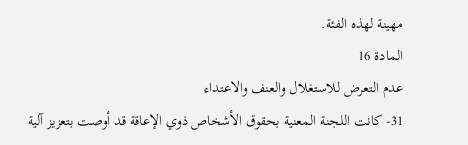مهينة لهذه الفئة.
المادة 16
عدم التعرض للاستغلال والعنف والاعتداء
31- كانت اللجنة المعنية بحقوق الأشخاص ذوي الإعاقة قد أوصت بتعزيز آلية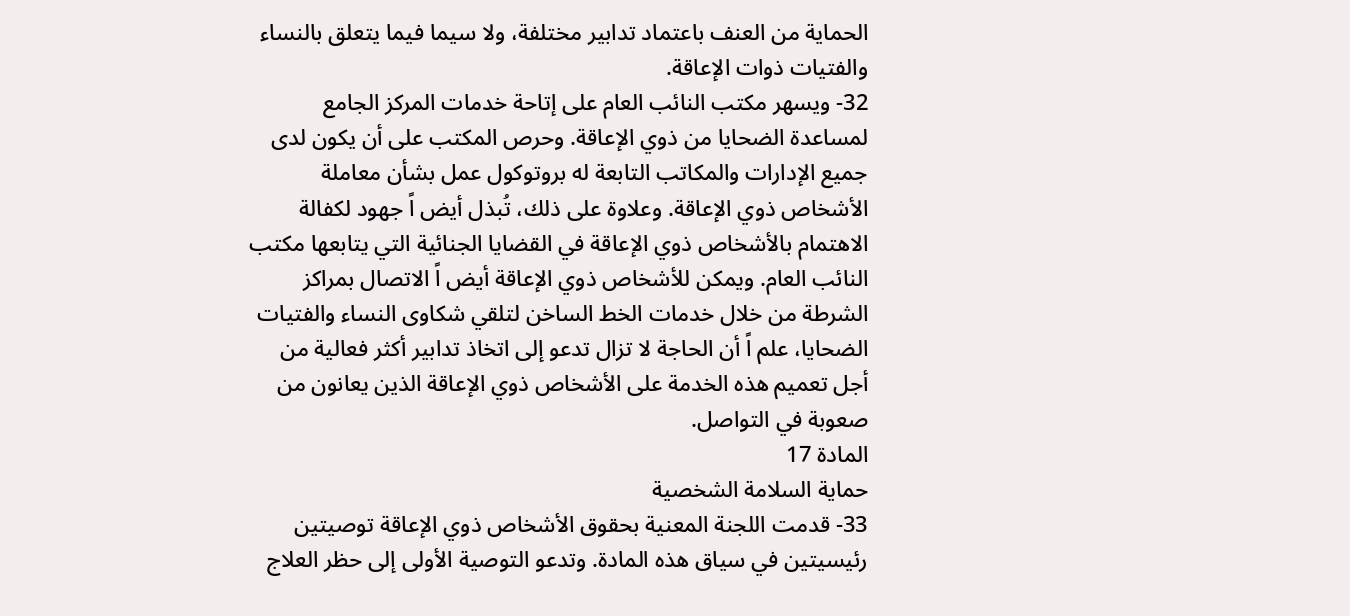الحماية من العنف باعتماد تدابير مختلفة، ولا سيما فيما يتعلق بالنساء والفتيات ذوات الإعاقة.
32- ويسهر مكتب النائب العام على إتاحة خدمات المركز الجامع لمساعدة الضحايا من ذوي الإعاقة. وحرص المكتب على أن يكون لدى جميع الإدارات والمكاتب التابعة له بروتوكول عمل بشأن معاملة الأشخاص ذوي الإعاقة. وعلاوة على ذلك، تُبذل أيض اً جهود لكفالة الاهتمام بالأشخاص ذوي الإعاقة في القضايا الجنائية التي يتابعها مكتب النائب العام. ويمكن للأشخاص ذوي الإعاقة أيض اً الاتصال بمراكز الشرطة من خلال خدمات الخط الساخن لتلقي شكاوى النساء والفتيات الضحايا، علم اً أن الحاجة لا تزال تدعو إلى اتخاذ تدابير أكثر فعالية من أجل تعميم هذه الخدمة على الأشخاص ذوي الإعاقة الذين يعانون من صعوبة في التواصل.
المادة 17
حماية السلامة الشخصية
33- قدمت اللجنة المعنية بحقوق الأشخاص ذوي الإعاقة توصيتين رئيسيتين في سياق هذه المادة. وتدعو التوصية الأولى إلى حظر العلاج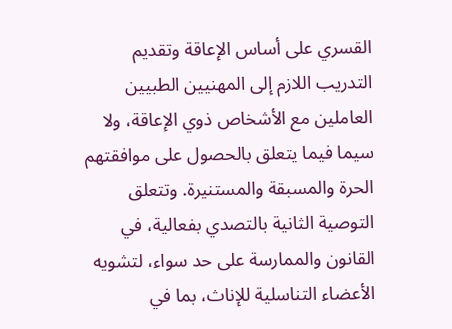القسري على أساس الإعاقة وتقديم التدريب اللازم إلى المهنيين الطبيين العاملين مع الأشخاص ذوي الإعاقة، ولا سيما فيما يتعلق بالحصول على موافقتهم الحرة والمسبقة والمستنيرة. وتتعلق التوصية الثانية بالتصدي بفعالية، في القانون والممارسة على حد سواء، لتشويه الأعضاء التناسلية للإناث، بما في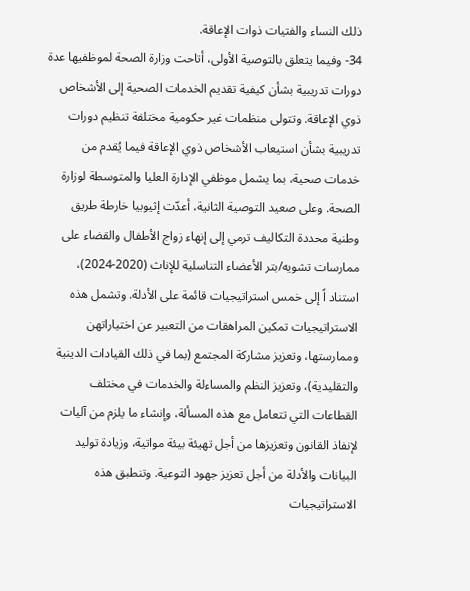ذلك النساء والفتيات ذوات الإعاقة.
34- وفيما يتعلق بالتوصية الأولى، أتاحت وزارة الصحة لموظفيها عدة دورات تدريبية بشأن كيفية تقديم الخدمات الصحية إلى الأشخاص ذوي الإعاقة. وتتولى منظمات غير حكومية مختلفة تنظيم دورات تدريبية بشأن استيعاب الأشخاص ذوي الإعاقة فيما يُقدم من خدمات صحية، بما يشمل موظفي الإدارة العليا والمتوسطة لوزارة الصحة. وعلى صعيد التوصية الثانية، أعدّت إثيوبيا خارطة طريق وطنية محددة التكاليف ترمي إلى إنهاء زواج الأطفال والقضاء على ممارسات تشويه/بتر الأعضاء التناسلية للإناث (2020-2024)، استناد اً إلى خمس استراتيجيات قائمة على الأدلة. وتشمل هذه الاستراتيجيات تمكين المراهقات من التعبير عن اختياراتهن وممارستها، وتعزيز مشاركة المجتمع (بما في ذلك القيادات الدينية والتقليدية)، وتعزيز النظم والمساءلة والخدمات في مختلف القطاعات التي تتعامل مع هذه المسألة، وإنشاء ما يلزم من آليات لإنفاذ القانون وتعزيزها من أجل تهيئة بيئة مواتية، وزيادة توليد البيانات والأدلة من أجل تعزيز جهود التوعية. وتنطبق هذه الاستراتيجيات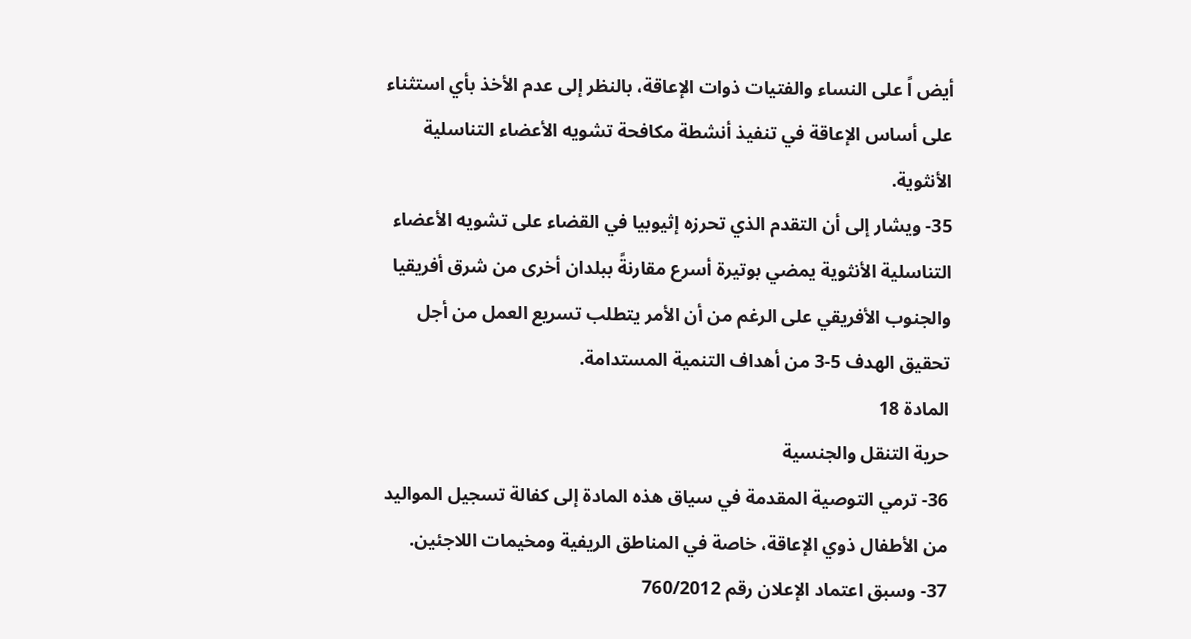أيض اً على النساء والفتيات ذوات الإعاقة، بالنظر إلى عدم الأخذ بأي استثناء على أساس الإعاقة في تنفيذ أنشطة مكافحة تشويه الأعضاء التناسلية الأنثوية.
35- ويشار إلى أن التقدم الذي تحرزه إثيوبيا في القضاء على تشويه الأعضاء التناسلية الأنثوية يمضي بوتيرة أسرع مقارنةً ببلدان أخرى من شرق أفريقيا والجنوب الأفريقي على الرغم من أن الأمر يتطلب تسريع العمل من أجل تحقيق الهدف 5-3 من أهداف التنمية المستدامة.
المادة 18
حرية التنقل والجنسية
36- ترمي التوصية المقدمة في سياق هذه المادة إلى كفالة تسجيل المواليد من الأطفال ذوي الإعاقة، خاصة في المناطق الريفية ومخيمات اللاجئين.
37- وسبق اعتماد الإعلان رقم 760/2012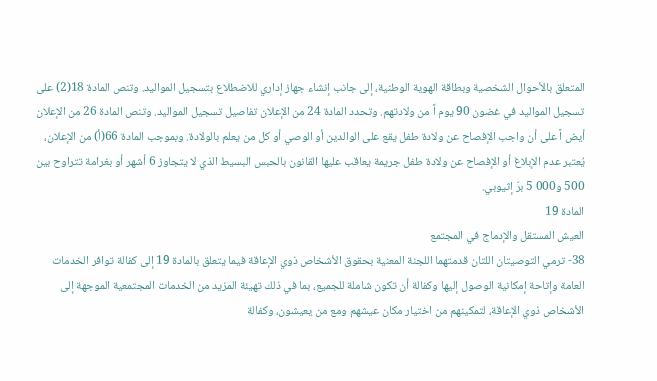المتعلق بالأحوال الشخصية وبطاقة الهوية الوطنية، إلى جانب إنشاء جهاز إداري للاضطلاع بتسجيل المواليد. وتنص المادة 18(2) على تسجيل المواليد في غضون 90 يوم اً من ولادتهم. وتحدد المادة 24 من الإعلان تفاصيل تسجيل المواليد. وتنص المادة 26 من الإعلان أيض اً على أن واجب الإفصاح عن ولادة طفل يقع على الوالدين أو الوصي أو كل من يعلم بالولادة. وبموجب المادة 66(أ) من الإعلان، يُعتبر عدم الإبلاغ أو الإفصاح عن ولادة طفل جريمة يعاقب عليها القانون بالحبس البسيط الذي لا يتجاوز 6 أشهر أو بغرامة تتراوح بين 500 و000 5 برّ إثيوبي.
المادة 19
العيش المستقل والإدماج في المجتمع
38- ترمي التوصيتان اللتان قدمتهما اللجنة المعنية بحقوق الأشخاص ذوي الإعاقة فيما يتعلق بالمادة 19 إلى كفالة توافر الخدمات العامة وإتاحة إمكانية الوصول إليها وكفالة أن تكون شاملة للجميع، بما في ذلك تهيئة المزيد من الخدمات المجتمعية الموجهة إلى الأشخاص ذوي الإعاقة، لتمكينهم من اختيار مكان عيشهم ومع من يعيشون، وكفالة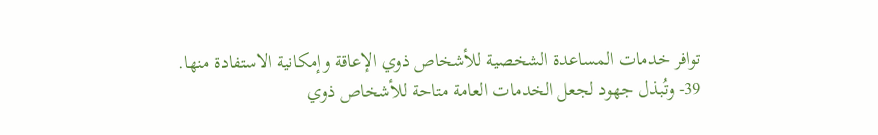توافر خدمات المساعدة الشخصية للأشخاص ذوي الإعاقة وإمكانية الاستفادة منها.
39- وتُبذل جهود لجعل الخدمات العامة متاحة للأشخاص ذوي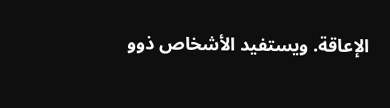الإعاقة. ويستفيد الأشخاص ذوو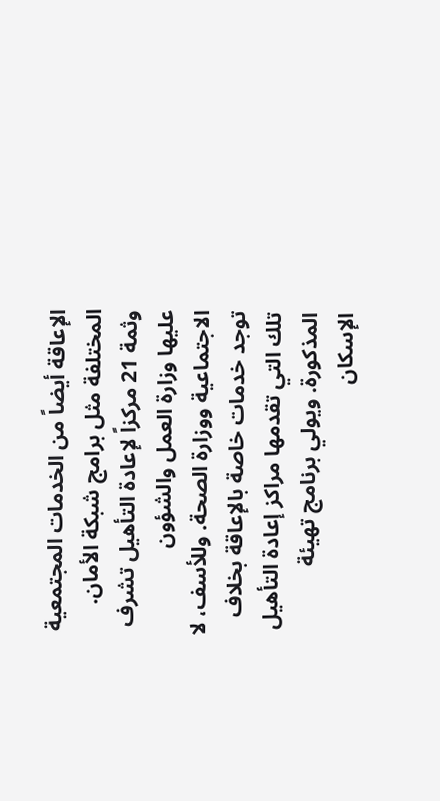الإعاقة أيضاً من الخدمات المجتمعية المختلفة مثل برامج شبكة الأمان. وثمة 21 مركزاً لإعادة التأهيل تشرف عليها وزارة العمل والشؤون الاجتماعية ووزارة الصحة. وللأسف، لا توجد خدمات خاصة بالإعاقة بخلاف تلك التي تقدمها مراكز إعادة التأهيل المذكورة. ويولي برنامج تهيئة الإسكان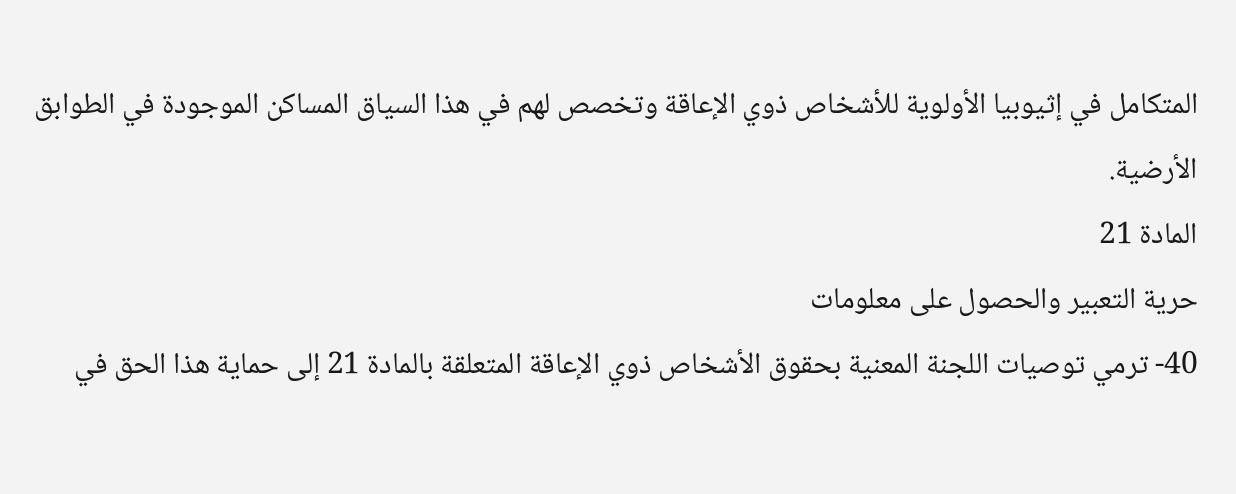المتكامل في إثيوبيا الأولوية للأشخاص ذوي الإعاقة وتخصص لهم في هذا السياق المساكن الموجودة في الطوابق الأرضية.
المادة 21
حرية التعبير والحصول على معلومات
40- ترمي توصيات اللجنة المعنية بحقوق الأشخاص ذوي الإعاقة المتعلقة بالمادة 21 إلى حماية هذا الحق في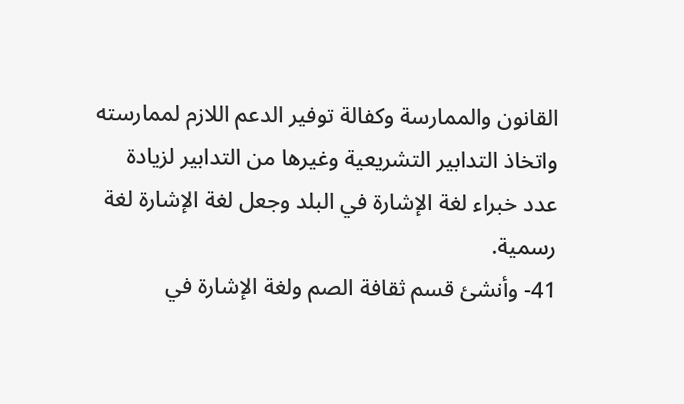القانون والممارسة وكفالة توفير الدعم اللازم لممارسته واتخاذ التدابير التشريعية وغيرها من التدابير لزيادة عدد خبراء لغة الإشارة في البلد وجعل لغة الإشارة لغة رسمية.
41- وأنشئ قسم ثقافة الصم ولغة الإشارة في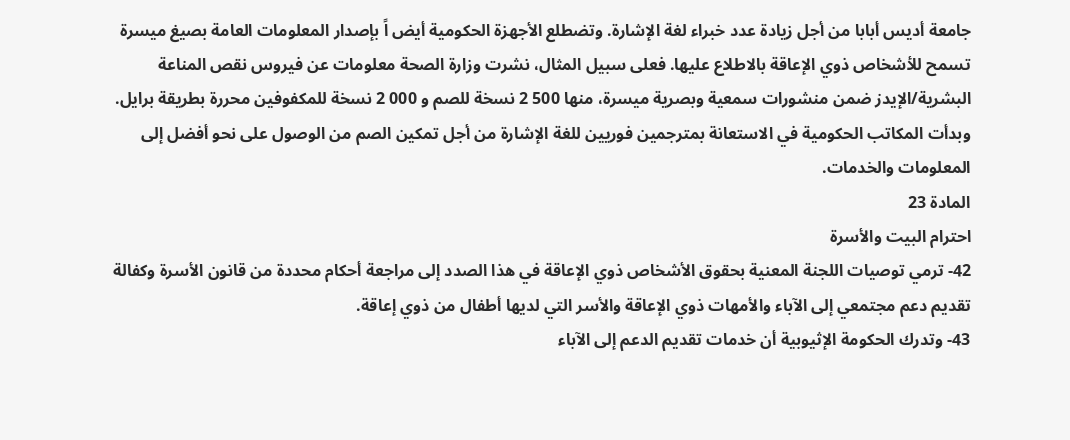جامعة أديس أبابا من أجل زيادة عدد خبراء لغة الإشارة. وتضطلع الأجهزة الحكومية أيض اً بإصدار المعلومات العامة بصيغ ميسرة تسمح للأشخاص ذوي الإعاقة بالاطلاع عليها. فعلى سبيل المثال، نشرت وزارة الصحة معلومات عن فيروس نقص المناعة البشرية/الإيدز ضمن منشورات سمعية وبصرية ميسرة، منها 500 2 نسخة للصم و 000 2 نسخة للمكفوفين محررة بطريقة برايل. وبدأت المكاتب الحكومية في الاستعانة بمترجمين فوريين للغة الإشارة من أجل تمكين الصم من الوصول على نحو أفضل إلى المعلومات والخدمات.
المادة 23
احترام البيت والأسرة
42- ترمي توصيات اللجنة المعنية بحقوق الأشخاص ذوي الإعاقة في هذا الصدد إلى مراجعة أحكام محددة من قانون الأسرة وكفالة تقديم دعم مجتمعي إلى الآباء والأمهات ذوي الإعاقة والأسر التي لديها أطفال من ذوي إعاقة.
43- وتدرك الحكومة الإثيوبية أن خدمات تقديم الدعم إلى الآباء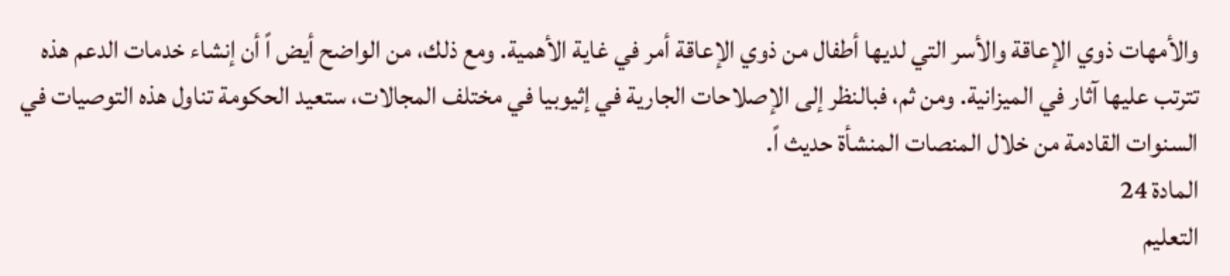والأمهات ذوي الإعاقة والأسر التي لديها أطفال من ذوي الإعاقة أمر في غاية الأهمية. ومع ذلك، من الواضح أيض اً أن إنشاء خدمات الدعم هذه تترتب عليها آثار في الميزانية. ومن ثم، فبالنظر إلى الإصلاحات الجارية في إثيوبيا في مختلف المجالات، ستعيد الحكومة تناول هذه التوصيات في السنوات القادمة من خلال المنصات المنشأة حديث اً.
المادة 24
التعليم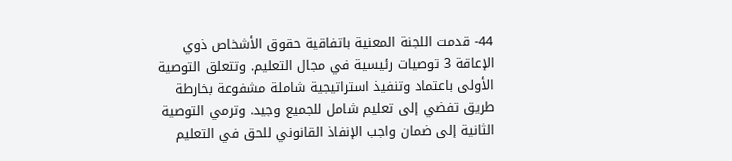44- قدمت اللجنة المعنية باتفاقية حقوق الأشخاص ذوي الإعاقة 3 توصيات رئيسية في مجال التعليم. وتتعلق التوصية الأولى باعتماد وتنفيذ استراتيجية شاملة مشفوعة بخارطة طريق تفضي إلى تعليم شامل للجميع وجيد. وترمي التوصية الثانية إلى ضمان واجب الإنفاذ القانوني للحق في التعليم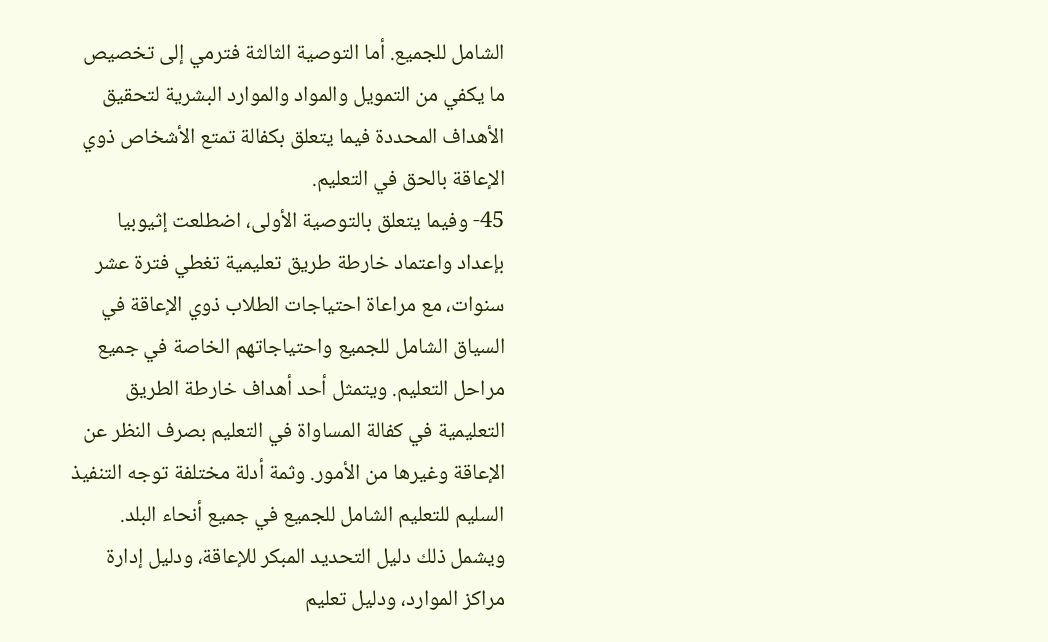الشامل للجميع. أما التوصية الثالثة فترمي إلى تخصيص ما يكفي من التمويل والمواد والموارد البشرية لتحقيق الأهداف المحددة فيما يتعلق بكفالة تمتع الأشخاص ذوي الإعاقة بالحق في التعليم.
45- وفيما يتعلق بالتوصية الأولى، اضطلعت إثيوبيا بإعداد واعتماد خارطة طريق تعليمية تغطي فترة عشر سنوات، مع مراعاة احتياجات الطلاب ذوي الإعاقة في السياق الشامل للجميع واحتياجاتهم الخاصة في جميع مراحل التعليم. ويتمثل أحد أهداف خارطة الطريق التعليمية في كفالة المساواة في التعليم بصرف النظر عن الإعاقة وغيرها من الأمور. وثمة أدلة مختلفة توجه التنفيذ السليم للتعليم الشامل للجميع في جميع أنحاء البلد. ويشمل ذلك دليل التحديد المبكر للإعاقة، ودليل إدارة مراكز الموارد، ودليل تعليم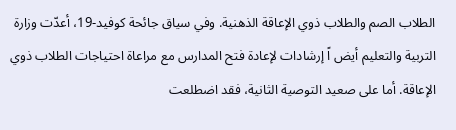الطلاب الصم والطلاب ذوي الإعاقة الذهنية. وفي سياق جائحة كوفيد-19، أعدّت وزارة التربية والتعليم أيض اً إرشادات لإعادة فتح المدارس مع مراعاة احتياجات الطلاب ذوي الإعاقة. أما على صعيد التوصية الثانية، فقد اضطلعت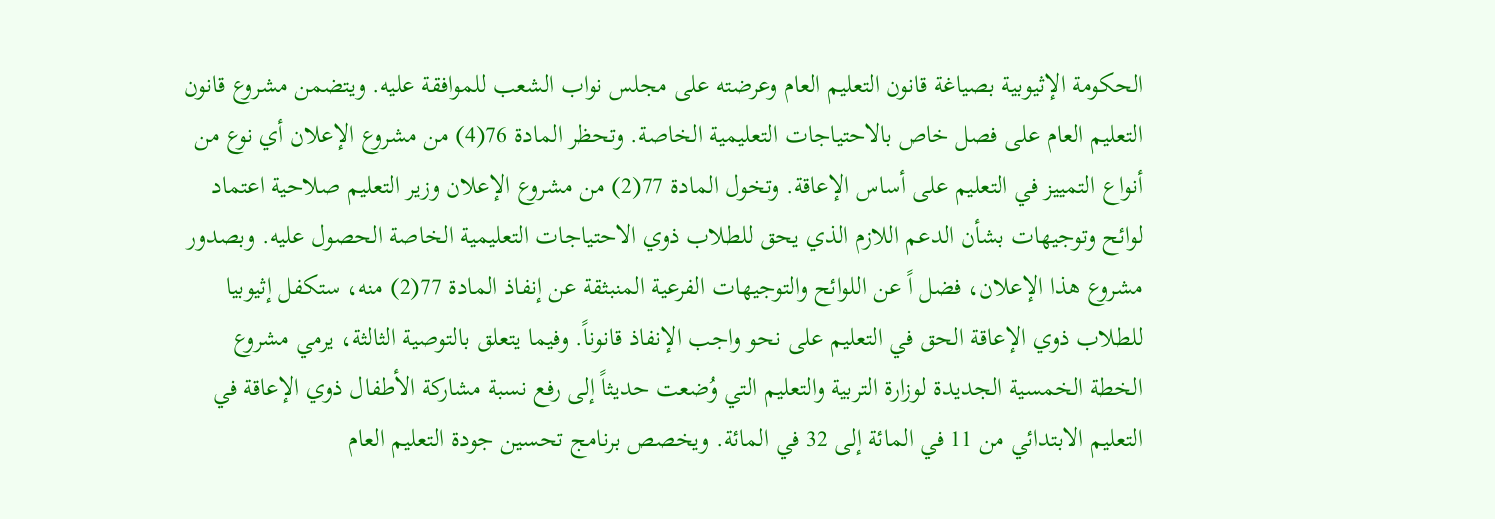الحكومة الإثيوبية بصياغة قانون التعليم العام وعرضته على مجلس نواب الشعب للموافقة عليه. ويتضمن مشروع قانون التعليم العام على فصل خاص بالاحتياجات التعليمية الخاصة. وتحظر المادة 76(4) من مشروع الإعلان أي نوع من أنواع التمييز في التعليم على أساس الإعاقة. وتخول المادة 77(2) من مشروع الإعلان وزير التعليم صلاحية اعتماد لوائح وتوجيهات بشأن الدعم اللازم الذي يحق للطلاب ذوي الاحتياجات التعليمية الخاصة الحصول عليه. وبصدور مشروع هذا الإعلان، فضل اً عن اللوائح والتوجيهات الفرعية المنبثقة عن إنفاذ المادة 77(2) منه، ستكفل إثيوبيا للطلاب ذوي الإعاقة الحق في التعليم على نحو واجب الإنفاذ قانوناً. وفيما يتعلق بالتوصية الثالثة، يرمي مشروع الخطة الخمسية الجديدة لوزارة التربية والتعليم التي وُضعت حديثاً إلى رفع نسبة مشاركة الأطفال ذوي الإعاقة في التعليم الابتدائي من 11 في المائة إلى 32 في المائة. ويخصص برنامج تحسين جودة التعليم العام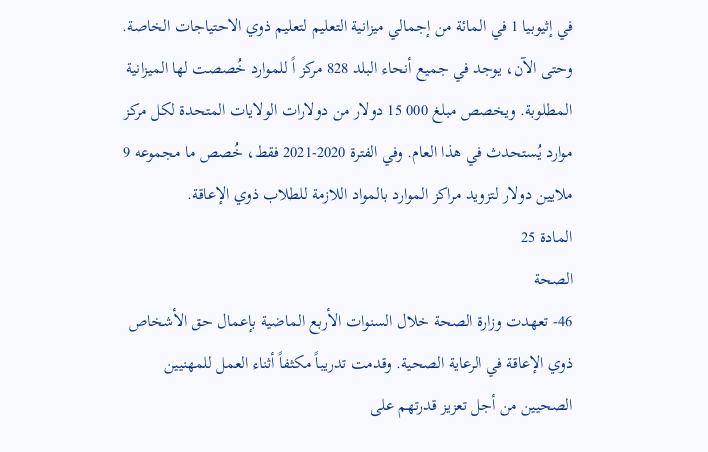في إثيوبيا 1 في المائة من إجمالي ميزانية التعليم لتعليم ذوي الاحتياجات الخاصة. وحتى الآن، يوجد في جميع أنحاء البلد 828 مركز اً للموارد خُصصت لها الميزانية المطلوبة. ويخصص مبلغ 000 15 دولار من دولارات الولايات المتحدة لكل مركز موارد يُستحدث في هذا العام. وفي الفترة 2020-2021 فقط، خُصص ما مجموعه 9 ملايين دولار لتزويد مراكز الموارد بالمواد اللازمة للطلاب ذوي الإعاقة.
المادة 25
الصحة
46- تعهدت وزارة الصحة خلال السنوات الأربع الماضية بإعمال حق الأشخاص ذوي الإعاقة في الرعاية الصحية. وقدمت تدريباً مكثفاً أثناء العمل للمهنيين الصحيين من أجل تعزيز قدرتهم على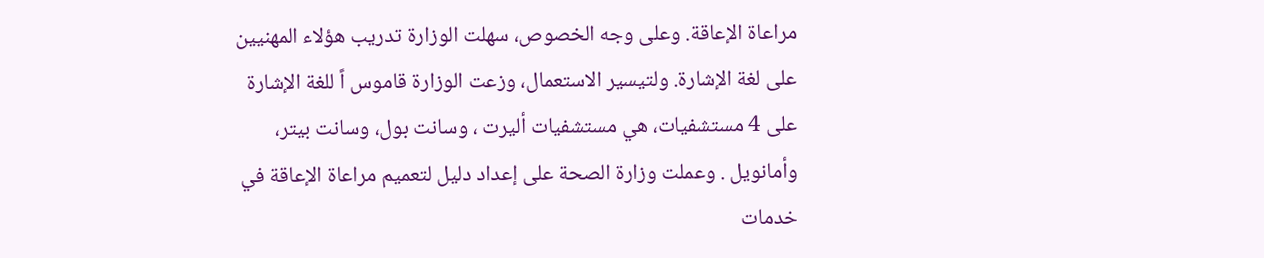مراعاة الإعاقة. وعلى وجه الخصوص، سهلت الوزارة تدريب هؤلاء المهنيين على لغة الإشارة. ولتيسير الاستعمال، وزعت الوزارة قاموس اً للغة الإشارة على 4 مستشفيات، هي مستشفيات أليرت ، وسانت بول، وسانت بيتر، وأمانويل . وعملت وزارة الصحة على إعداد دليل لتعميم مراعاة الإعاقة في خدمات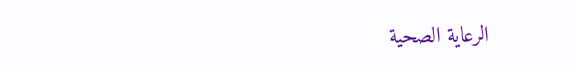الرعاية الصحية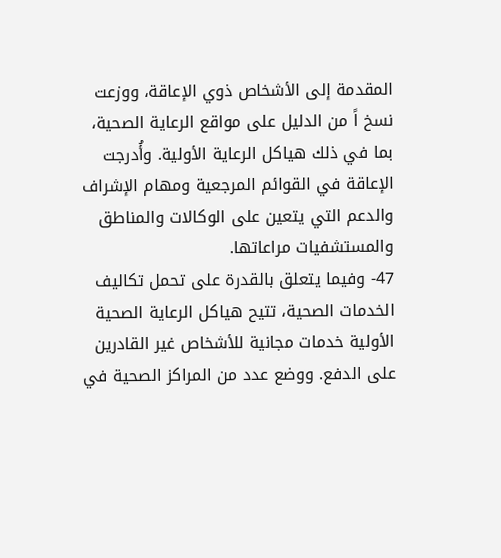المقدمة إلى الأشخاص ذوي الإعاقة، ووزعت نسخ اً من الدليل على مواقع الرعاية الصحية، بما في ذلك هياكل الرعاية الأولية. وأُدرجت الإعاقة في القوائم المرجعية ومهام الإشراف والدعم التي يتعين على الوكالات والمناطق والمستشفيات مراعاتها.
47- وفيما يتعلق بالقدرة على تحمل تكاليف الخدمات الصحية، تتيح هياكل الرعاية الصحية الأولية خدمات مجانية للأشخاص غير القادرين على الدفع. ووضع عدد من المراكز الصحية في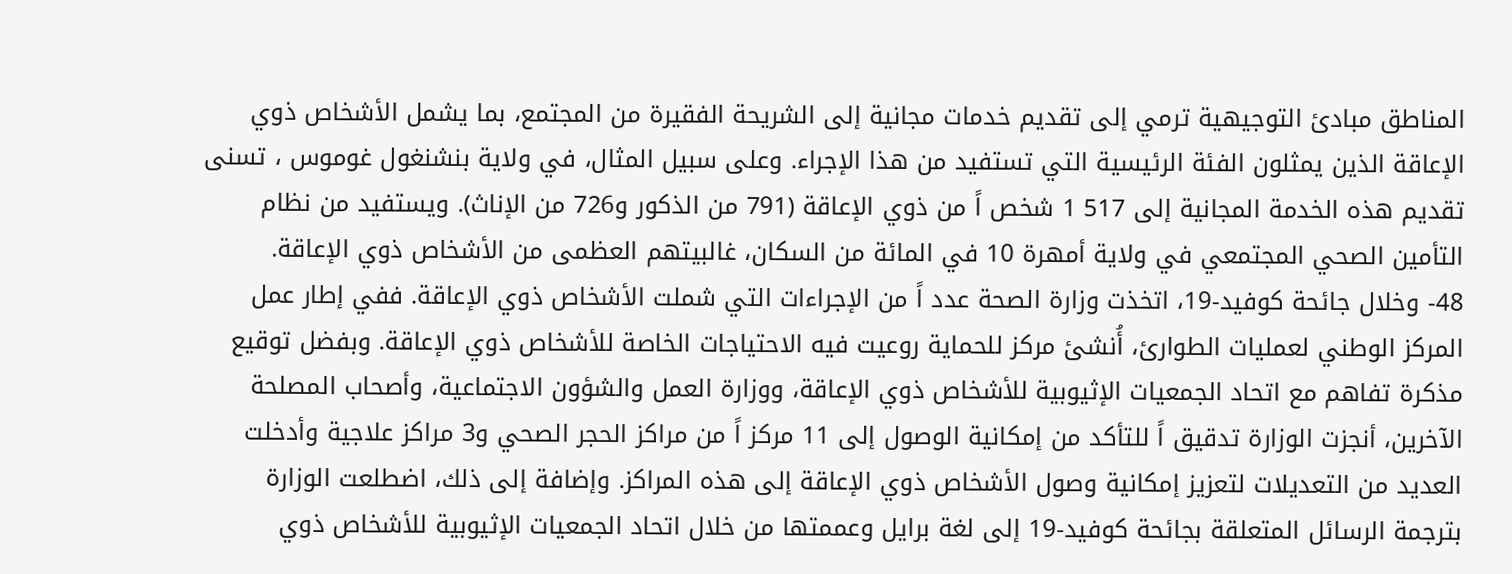المناطق مبادئ التوجيهية ترمي إلى تقديم خدمات مجانية إلى الشريحة الفقيرة من المجتمع، بما يشمل الأشخاص ذوي الإعاقة الذين يمثلون الفئة الرئيسية التي تستفيد من هذا الإجراء. وعلى سبيل المثال، في ولاية بنشنغول غوموس ، تسنى تقديم هذه الخدمة المجانية إلى 517 1 شخص اً من ذوي الإعاقة (791 من الذكور و726 من الإناث). ويستفيد من نظام التأمين الصحي المجتمعي في ولاية أمهرة 10 في المائة من السكان، غالبيتهم العظمى من الأشخاص ذوي الإعاقة.
48- وخلال جائحة كوفيد-19، اتخذت وزارة الصحة عدد اً من الإجراءات التي شملت الأشخاص ذوي الإعاقة. ففي إطار عمل المركز الوطني لعمليات الطوارئ، أُنشئ مركز للحماية روعيت فيه الاحتياجات الخاصة للأشخاص ذوي الإعاقة. وبفضل توقيع مذكرة تفاهم مع اتحاد الجمعيات الإثيوبية للأشخاص ذوي الإعاقة، ووزارة العمل والشؤون الاجتماعية، وأصحاب المصلحة الآخرين، أنجزت الوزارة تدقيق اً للتأكد من إمكانية الوصول إلى 11 مركز اً من مراكز الحجر الصحي و3 مراكز علاجية وأدخلت العديد من التعديلات لتعزيز إمكانية وصول الأشخاص ذوي الإعاقة إلى هذه المراكز. وإضافة إلى ذلك، اضطلعت الوزارة بترجمة الرسائل المتعلقة بجائحة كوفيد-19 إلى لغة برايل وعممتها من خلال اتحاد الجمعيات الإثيوبية للأشخاص ذوي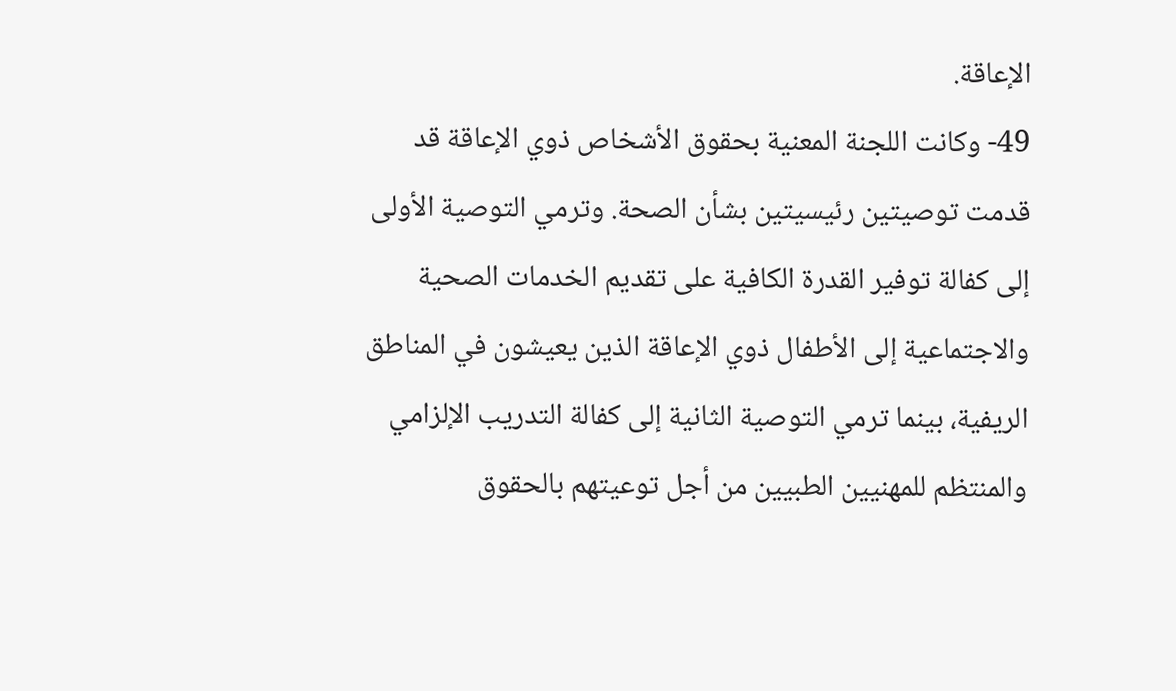الإعاقة.
49- وكانت اللجنة المعنية بحقوق الأشخاص ذوي الإعاقة قد قدمت توصيتين رئيسيتين بشأن الصحة. وترمي التوصية الأولى إلى كفالة توفير القدرة الكافية على تقديم الخدمات الصحية والاجتماعية إلى الأطفال ذوي الإعاقة الذين يعيشون في المناطق الريفية، بينما ترمي التوصية الثانية إلى كفالة التدريب الإلزامي والمنتظم للمهنيين الطبيين من أجل توعيتهم بالحقوق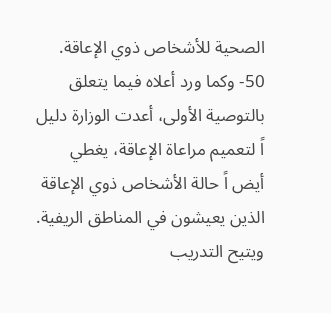الصحية للأشخاص ذوي الإعاقة.
50- وكما ورد أعلاه فيما يتعلق بالتوصية الأولى، أعدت الوزارة دليل اً لتعميم مراعاة الإعاقة، يغطي أيض اً حالة الأشخاص ذوي الإعاقة الذين يعيشون في المناطق الريفية. ويتيح التدريب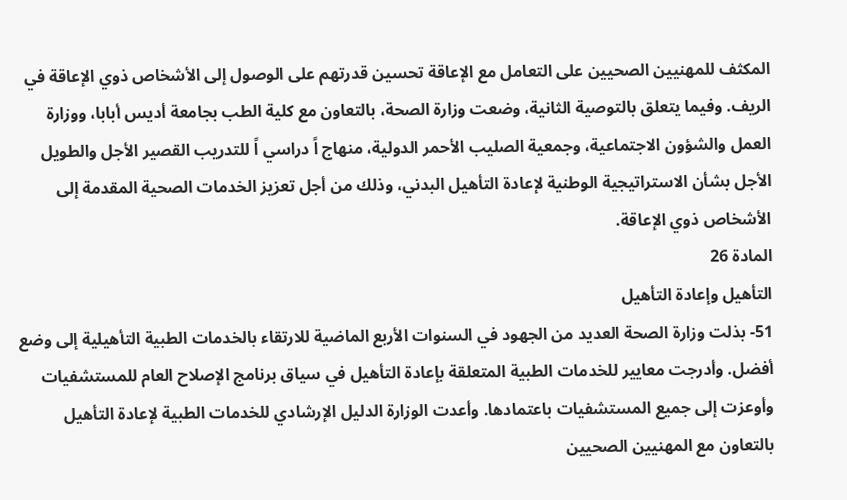المكثف للمهنيين الصحيين على التعامل مع الإعاقة تحسين قدرتهم على الوصول إلى الأشخاص ذوي الإعاقة في الريف. وفيما يتعلق بالتوصية الثانية، وضعت وزارة الصحة، بالتعاون مع كلية الطب بجامعة أديس أبابا، ووزارة العمل والشؤون الاجتماعية، وجمعية الصليب الأحمر الدولية، منهاج اً دراسي اً للتدريب القصير الأجل والطويل الأجل بشأن الاستراتيجية الوطنية لإعادة التأهيل البدني، وذلك من أجل تعزيز الخدمات الصحية المقدمة إلى الأشخاص ذوي الإعاقة.
المادة 26
التأهيل وإعادة التأهيل
51- بذلت وزارة الصحة العديد من الجهود في السنوات الأربع الماضية للارتقاء بالخدمات الطبية التأهيلية إلى وضع أفضل. وأدرجت معايير للخدمات الطبية المتعلقة بإعادة التأهيل في سياق برنامج الإصلاح العام للمستشفيات وأوعزت إلى جميع المستشفيات باعتمادها. وأعدت الوزارة الدليل الإرشادي للخدمات الطبية لإعادة التأهيل بالتعاون مع المهنيين الصحيين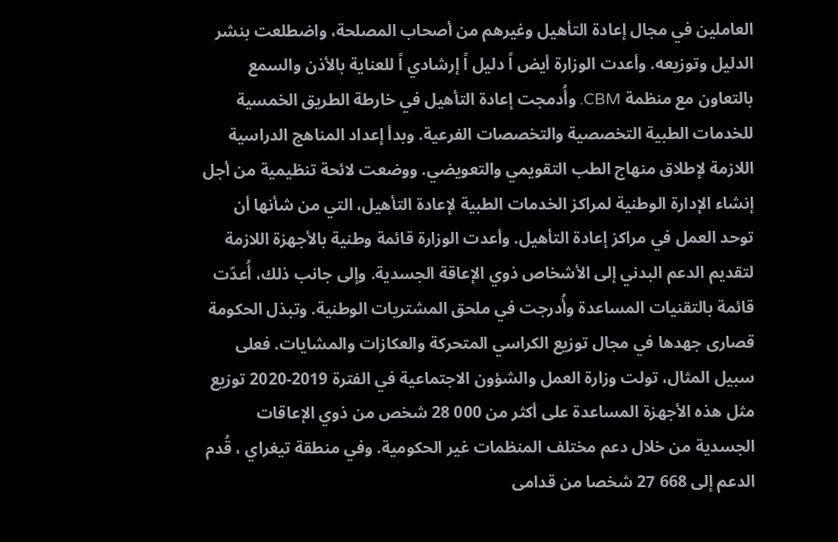العاملين في مجال إعادة التأهيل وغيرهم من أصحاب المصلحة، واضطلعت بنشر الدليل وتوزيعه. وأعدت الوزارة أيض اً دليل اً إرشادي اً للعناية بالأذن والسمع بالتعاون مع منظمة CBM. وأُدمجت إعادة التأهيل في خارطة الطريق الخمسية للخدمات الطبية التخصصية والتخصصات الفرعية. وبدأ إعداد المناهج الدراسية اللازمة لإطلاق منهاج الطب التقويمي والتعويضي. ووضعت لائحة تنظيمية من أجل إنشاء الإدارة الوطنية لمراكز الخدمات الطبية لإعادة التأهيل، التي من شأنها أن توحد العمل في مراكز إعادة التأهيل. وأعدت الوزارة قائمة وطنية بالأجهزة اللازمة لتقديم الدعم البدني إلى الأشخاص ذوي الإعاقة الجسدية. وإلى جانب ذلك، أُعدّت قائمة بالتقنيات المساعدة وأُدرجت في ملحق المشتريات الوطنية. وتبذل الحكومة قصارى جهدها في مجال توزيع الكراسي المتحركة والعكازات والمشايات. فعلى سبيل المثال، تولت وزارة العمل والشؤون الاجتماعية في الفترة 2019-2020 توزيع مثل هذه الأجهزة المساعدة على أكثر من 000 28 شخص من ذوي الإعاقات الجسدية من خلال دعم مختلف المنظمات غير الحكومية. وفي منطقة تيغراي ، قُدم الدعم إلى 668 27 شخصا من قدامى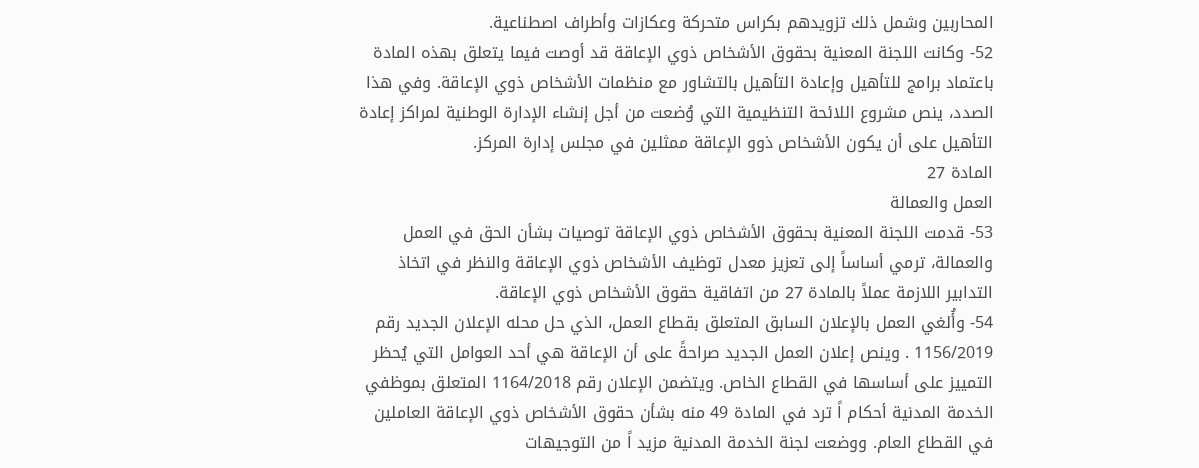المحاربين وشمل ذلك تزويدهم بكراس متحركة وعكازات وأطراف اصطناعية.
52- وكانت اللجنة المعنية بحقوق الأشخاص ذوي الإعاقة قد أوصت فيما يتعلق بهذه المادة باعتماد برامج للتأهيل وإعادة التأهيل بالتشاور مع منظمات الأشخاص ذوي الإعاقة. وفي هذا الصدد، ينص مشروع اللائحة التنظيمية التي وُضعت من أجل إنشاء الإدارة الوطنية لمراكز إعادة التأهيل على أن يكون الأشخاص ذوو الإعاقة ممثلين في مجلس إدارة المركز.
المادة 27
العمل والعمالة
53- قدمت اللجنة المعنية بحقوق الأشخاص ذوي الإعاقة توصيات بشأن الحق في العمل والعمالة، ترمي أساساً إلى تعزيز معدل توظيف الأشخاص ذوي الإعاقة والنظر في اتخاذ التدابير اللازمة عملاً بالمادة 27 من اتفاقية حقوق الأشخاص ذوي الإعاقة.
54- وأُلغي العمل بالإعلان السابق المتعلق بقطاع العمل، الذي حل محله الإعلان الجديد رقم 1156/2019 . وينص إعلان العمل الجديد صراحةً على أن الإعاقة هي أحد العوامل التي يُحظر التمييز على أساسها في القطاع الخاص. ويتضمن الإعلان رقم 1164/2018 المتعلق بموظفي الخدمة المدنية أحكام اً ترد في المادة 49 منه بشأن حقوق الأشخاص ذوي الإعاقة العاملين في القطاع العام. ووضعت لجنة الخدمة المدنية مزيد اً من التوجيهات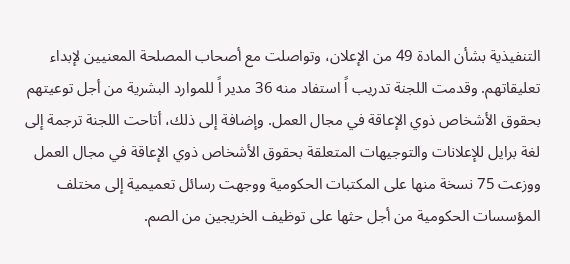التنفيذية بشأن المادة 49 من الإعلان، وتواصلت مع أصحاب المصلحة المعنيين لإبداء تعليقاتهم. وقدمت اللجنة تدريب اً استفاد منه 36 مدير اً للموارد البشرية من أجل توعيتهم بحقوق الأشخاص ذوي الإعاقة في مجال العمل. وإضافة إلى ذلك، أتاحت اللجنة ترجمة إلى لغة برايل للإعلانات والتوجيهات المتعلقة بحقوق الأشخاص ذوي الإعاقة في مجال العمل ووزعت 75 نسخة منها على المكتبات الحكومية ووجهت رسائل تعميمية إلى مختلف المؤسسات الحكومية من أجل حثها على توظيف الخريجين من الصم.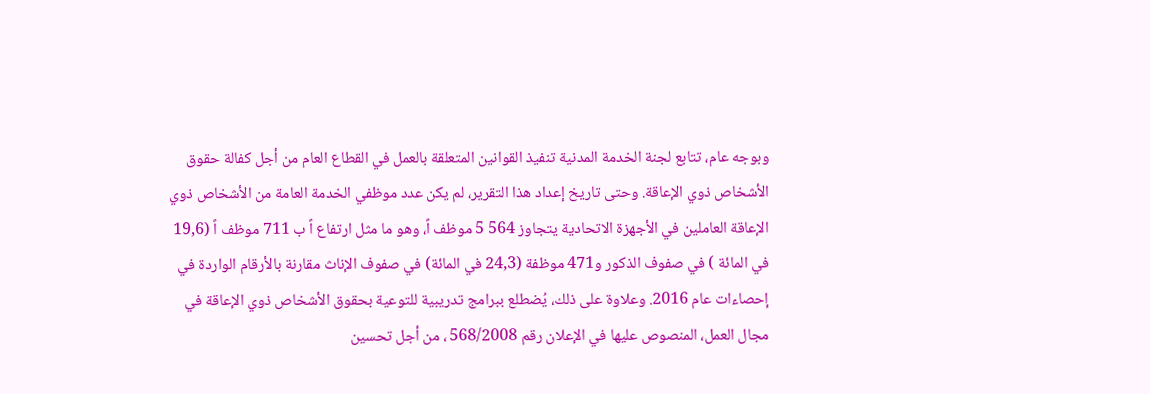وبوجه عام، تتابع لجنة الخدمة المدنية تنفيذ القوانين المتعلقة بالعمل في القطاع العام من أجل كفالة حقوق الأشخاص ذوي الإعاقة. وحتى تاريخ إعداد هذا التقرير، لم يكن عدد موظفي الخدمة العامة من الأشخاص ذوي الإعاقة العاملين في الأجهزة الاتحادية يتجاوز 564 5 موظف اً، وهو ما مثل ارتفاع اً ب 711 موظف اً (19,6 في المائة ) في صفوف الذكور و471 موظفة (24,3 في المائة) في صفوف الإناث مقارنة بالأرقام الواردة في إحصاءات عام 2016. وعلاوة على ذلك، يُضطلع ببرامج تدريبية للتوعية بحقوق الأشخاص ذوي الإعاقة في مجال العمل، المنصوص عليها في الإعلان رقم 568/2008 ، من أجل تحسين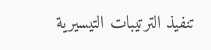تنفيذ الترتيبات التيسيرية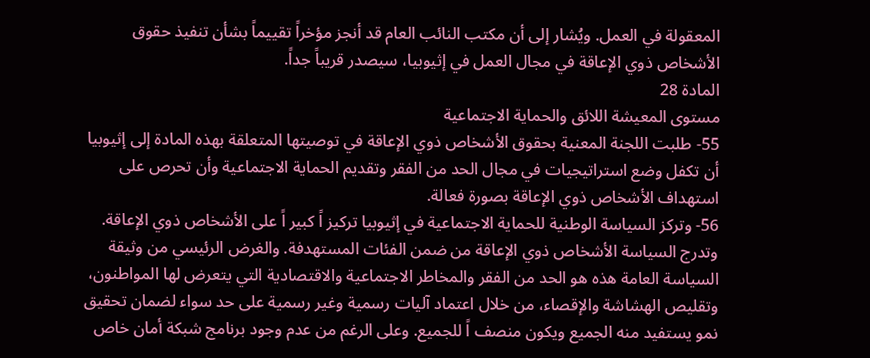المعقولة في العمل. ويُشار إلى أن مكتب النائب العام قد أنجز مؤخراً تقييماً بشأن تنفيذ حقوق الأشخاص ذوي الإعاقة في مجال العمل في إثيوبيا، سيصدر قريباً جداً.
المادة 28
مستوى المعيشة اللائق والحماية الاجتماعية
55- طلبت اللجنة المعنية بحقوق الأشخاص ذوي الإعاقة في توصيتها المتعلقة بهذه المادة إلى إثيوبيا أن تكفل وضع استراتيجيات في مجال الحد من الفقر وتقديم الحماية الاجتماعية وأن تحرص على استهداف الأشخاص ذوي الإعاقة بصورة فعالة.
56- وتركز السياسة الوطنية للحماية الاجتماعية في إثيوبيا تركيز اً كبير اً على الأشخاص ذوي الإعاقة. وتدرج السياسة الأشخاص ذوي الإعاقة من ضمن الفئات المستهدفة. والغرض الرئيسي من وثيقة السياسة العامة هذه هو الحد من الفقر والمخاطر الاجتماعية والاقتصادية التي يتعرض لها المواطنون، وتقليص الهشاشة والإقصاء، من خلال اعتماد آليات رسمية وغير رسمية على حد سواء لضمان تحقيق نمو يستفيد منه الجميع ويكون منصف اً للجميع. وعلى الرغم من عدم وجود برنامج شبكة أمان خاص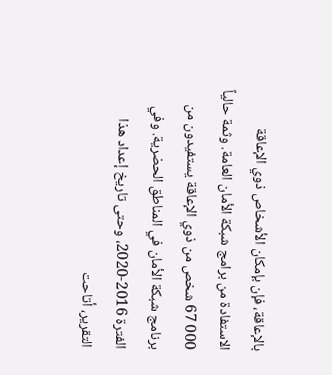بالإعاقة، فإن بإمكان الأشخاص ذوي الإعاقة الاستفادة من برامج شبكة الأمان العامة. وثمة حالياً 000 67 شخص من ذوي الإعاقة يستفيدون من برنامج شبكة الأمان في المناطق الحضرية. وفي الفترة 2016-2020، وحتى تاريخ إعداد هذا التقرير، أتاحت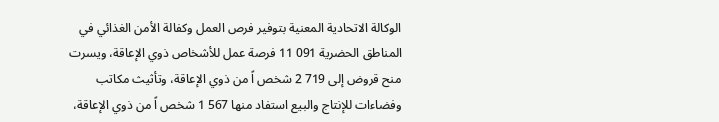الوكالة الاتحادية المعنية بتوفير فرص العمل وكفالة الأمن الغذائي في المناطق الحضرية 091 11 فرصة عمل للأشخاص ذوي الإعاقة، ويسرت منح قروض إلى 719 2 شخص اً من ذوي الإعاقة، وتأثيث مكاتب وفضاءات للإنتاج والبيع استفاد منها 567 1 شخص اً من ذوي الإعاقة،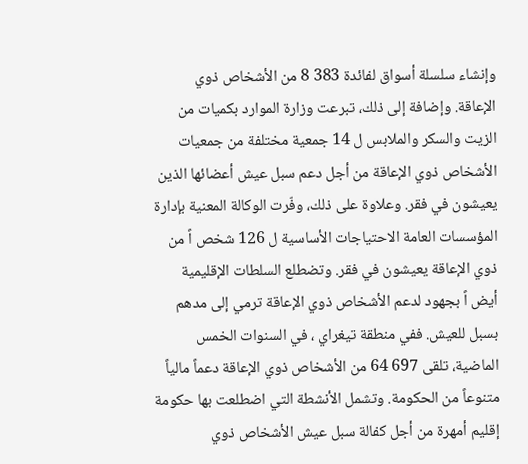وإنشاء سلسلة أسواق لفائدة 383 8 من الأشخاص ذوي الإعاقة. وإضافة إلى ذلك، تبرعت وزارة الموارد بكميات من الزيت والسكر والملابس ل 14 جمعية مختلفة من جمعيات الأشخاص ذوي الإعاقة من أجل دعم سبل عيش أعضائها الذين يعيشون في فقر. وعلاوة على ذلك، وفّرت الوكالة المعنية بإدارة المؤسسات العامة الاحتياجات الأساسية ل 126 شخص اً من ذوي الإعاقة يعيشون في فقر. وتضطلع السلطات الإقليمية أيض اً بجهود لدعم الأشخاص ذوي الإعاقة ترمي إلى مدهم بسبل للعيش. ففي منطقة تيغراي ، في السنوات الخمس الماضية، تلقى 697 64 من الأشخاص ذوي الإعاقة دعماً مالياً متنوعاً من الحكومة. وتشمل الأنشطة التي اضطلعت بها حكومة إقليم أمهرة من أجل كفالة سبل عيش الأشخاص ذوي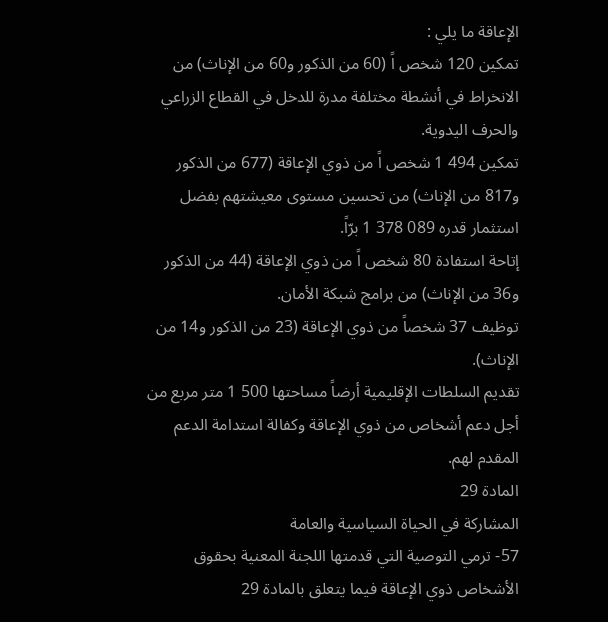الإعاقة ما يلي :
تمكين 120 شخص اً (60 من الذكور و60 من الإناث) من الانخراط في أنشطة مختلفة مدرة للدخل في القطاع الزراعي والحرف اليدوية.
تمكين 494 1 شخص اً من ذوي الإعاقة (677 من الذكور و817 من الإناث) من تحسين مستوى معيشتهم بفضل استثمار قدره 089 378 1 برّاً.
إتاحة استفادة 80 شخص اً من ذوي الإعاقة (44 من الذكور و36 من الإناث) من برامج شبكة الأمان.
توظيف 37 شخصاً من ذوي الإعاقة (23 من الذكور و14 من الإناث).
تقديم السلطات الإقليمية أرضاً مساحتها 500 1 متر مربع من أجل دعم أشخاص من ذوي الإعاقة وكفالة استدامة الدعم المقدم لهم.
المادة 29
المشاركة في الحياة السياسية والعامة
57- ترمي التوصية التي قدمتها اللجنة المعنية بحقوق الأشخاص ذوي الإعاقة فيما يتعلق بالمادة 29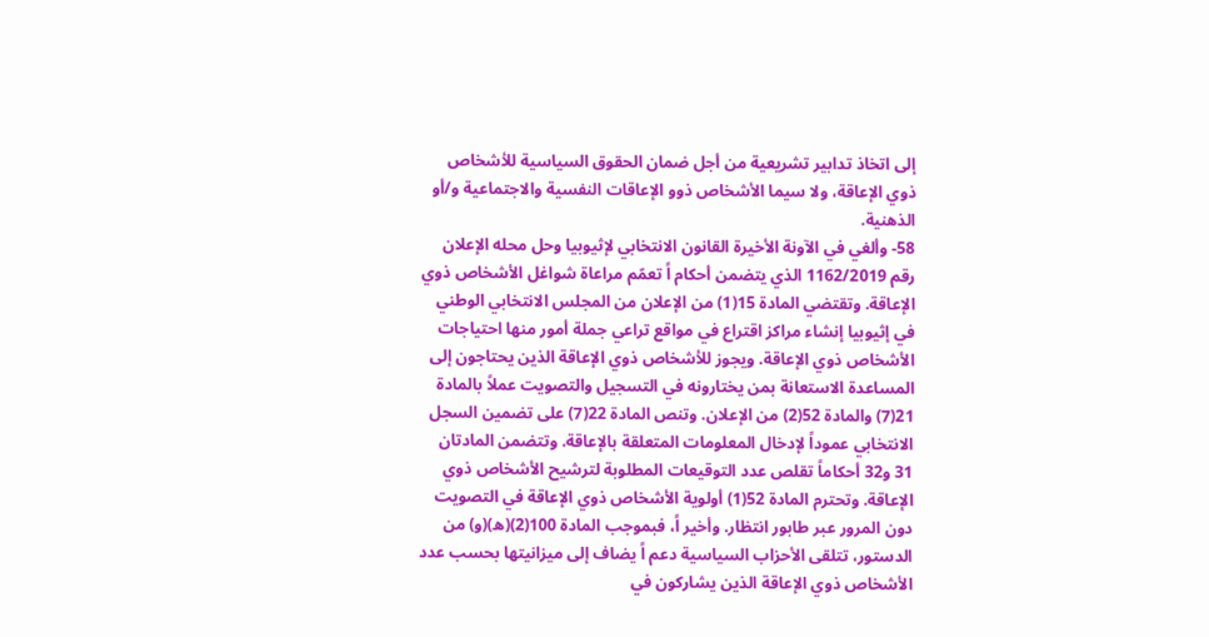إلى اتخاذ تدابير تشريعية من أجل ضمان الحقوق السياسية للأشخاص ذوي الإعاقة، ولا سيما الأشخاص ذوو الإعاقات النفسية والاجتماعية و/أو الذهنية.
58- وألغي في الآونة الأخيرة القانون الانتخابي لإثيوبيا وحل محله الإعلان رقم 1162/2019 الذي يتضمن أحكام اً تعمّم مراعاة شواغل الأشخاص ذوي الإعاقة. وتقتضي المادة 15(1) من الإعلان من المجلس الانتخابي الوطني في إثيوبيا إنشاء مراكز اقتراع في مواقع تراعي جملة أمور منها احتياجات الأشخاص ذوي الإعاقة. ويجوز للأشخاص ذوي الإعاقة الذين يحتاجون إلى المساعدة الاستعانة بمن يختارونه في التسجيل والتصويت عملاً بالمادة 21(7) والمادة 52(2) من الإعلان. وتنص المادة 22(7) على تضمين السجل الانتخابي عموداً لإدخال المعلومات المتعلقة بالإعاقة. وتتضمن المادتان 31 و32 أحكاماً تقلص عدد التوقيعات المطلوبة لترشيح الأشخاص ذوي الإعاقة. وتحترم المادة 52(1) أولوية الأشخاص ذوي الإعاقة في التصويت دون المرور عبر طابور انتظار. وأخير اً، فبموجب المادة 100(2)(ه)(و) من الدستور، تتلقى الأحزاب السياسية دعم اً يضاف إلى ميزانيتها بحسب عدد الأشخاص ذوي الإعاقة الذين يشاركون في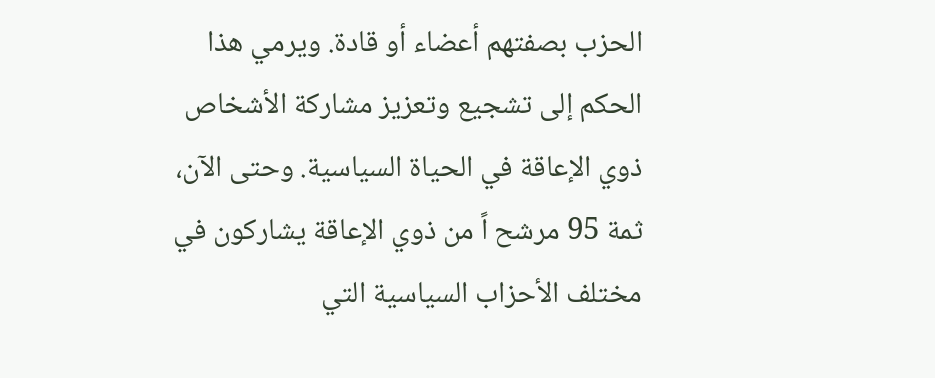الحزب بصفتهم أعضاء أو قادة. ويرمي هذا الحكم إلى تشجيع وتعزيز مشاركة الأشخاص ذوي الإعاقة في الحياة السياسية. وحتى الآن، ثمة 95 مرشح اً من ذوي الإعاقة يشاركون في مختلف الأحزاب السياسية التي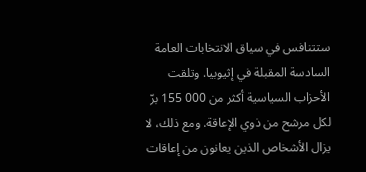ستتنافس في سياق الانتخابات العامة السادسة المقبلة في إثيوبيا. وتلقت الأحزاب السياسية أكثر من 000 155 برّ لكل مرشح من ذوي الإعاقة. ومع ذلك، لا يزال الأشخاص الذين يعانون من إعاقات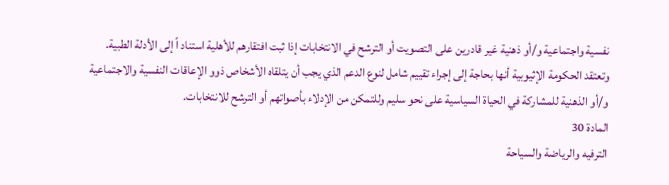نفسية واجتماعية و/أو ذهنية غير قادرين على التصويت أو الترشح في الانتخابات إذا ثبت افتقارهم للأهلية استناد اً إلى الأدلة الطبية. وتعتقد الحكومة الإثيوبية أنها بحاجة إلى إجراء تقييم شامل لنوع الدعم الذي يجب أن يتلقاه الأشخاص ذوو الإعاقات النفسية والاجتماعية و/أو الذهنية للمشاركة في الحياة السياسية على نحو سليم وللتمكن من الإدلاء بأصواتهم أو الترشح للانتخابات.
المادة 30
الترفيه والرياضة والسياحة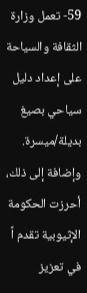59- تعمل وزارة الثقافة والسياحة على إعداد دليل سياحي بصيغ بديلة/ميسرة. وإضافة إلى ذلك، أحرزت الحكومة الإثيوبية تقدم اً في تعزيز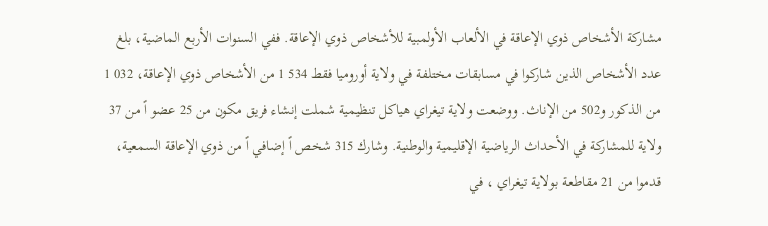مشاركة الأشخاص ذوي الإعاقة في الألعاب الأولمبية للأشخاص ذوي الإعاقة. ففي السنوات الأربع الماضية، بلغ عدد الأشخاص الذين شاركوا في مسابقات مختلفة في ولاية أوروميا فقط 534 1 من الأشخاص ذوي الإعاقة، 032 1 من الذكور و502 من الإناث. ووضعت ولاية تيغراي هياكل تنظيمية شملت إنشاء فريق مكون من 25 عضو اً من 37 ولاية للمشاركة في الأحداث الرياضية الإقليمية والوطنية. وشارك 315 شخص اً إضافي اً من ذوي الإعاقة السمعية، قدموا من 21 مقاطعة بولاية تيغراي ، في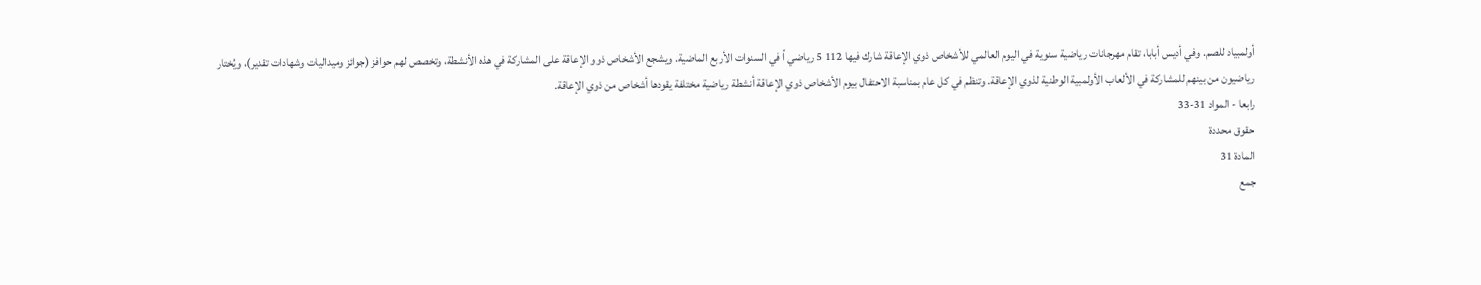أولمبياد للصم. وفي أديس أبابا، تقام مهرجانات رياضية سنوية في اليوم العالمي للأشخاص ذوي الإعاقة شارك فيها 112 5 رياضي اً في السنوات الأربع الماضية. ويشجع الأشخاص ذوو الإعاقة على المشاركة في هذه الأنشطة، وتخصص لهم حوافز (جوائز وميداليات وشهادات تقدير)، ويُختار رياضيون من بينهم للمشاركة في الألعاب الأولمبية الوطنية لذوي الإعاقة. وتنظم في كل عام بمناسبة الاحتفال بيوم الأشخاص ذوي الإعاقة أنشطة رياضية مختلفة يقودها أشخاص من ذوي الإعاقة.
رابعا - المواد 31-33
حقوق محددة
المادة 31
جمع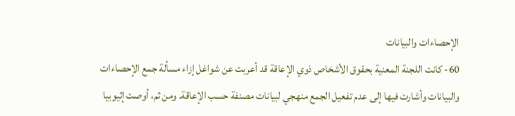الإحصاءات والبيانات
60- كانت اللجنة المعنية بحقوق الأشخاص ذوي الإعاقة قد أعربت عن شواغل إزاء مسألة جمع الإحصاءات والبيانات وأشارت فيها إلى عدم تفعيل الجمع منهجي لبيانات مصنفة حسب الإعاقة. ومن ثم، أوصت إثيوبيا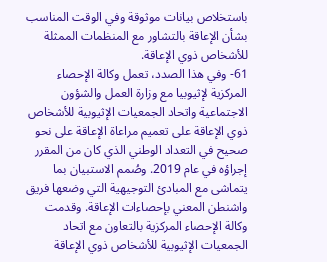باستخلاص بيانات موثوقة وفي الوقت المناسب بشأن الإعاقة بالتشاور مع المنظمات الممثلة للأشخاص ذوي الإعاقة.
61- وفي هذا الصدد، تعمل وكالة الإحصاء المركزية لإثيوبيا مع وزارة العمل والشؤون الاجتماعية واتحاد الجمعيات الإثيوبية للأشخاص ذوي الإعاقة على تعميم مراعاة الإعاقة على نحو صحيح في التعداد الوطني الذي كان من المقرر إجراؤه في عام 2019. وصُمم الاستبيان بما يتماشى مع المبادئ التوجيهية التي وضعها فريق واشنطن المعني بإحصاءات الإعاقة. وقدمت وكالة الإحصاء المركزية بالتعاون مع اتحاد الجمعيات الإثيوبية للأشخاص ذوي الإعاقة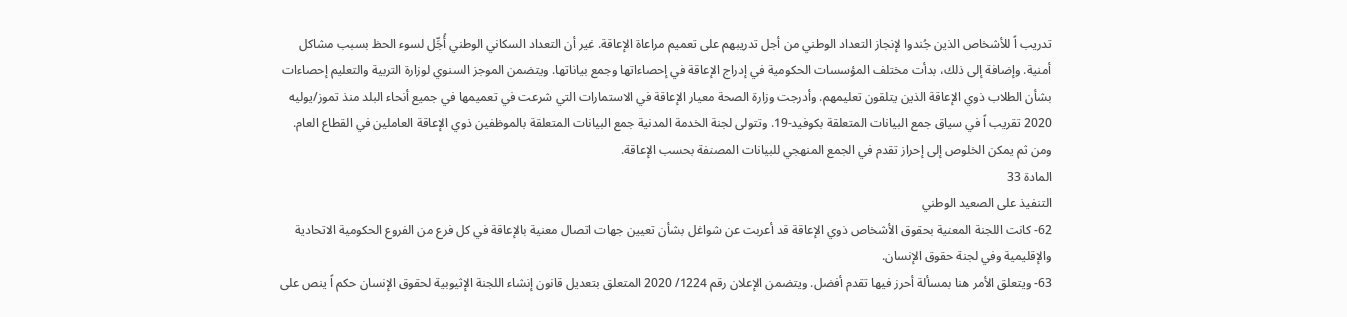تدريب اً للأشخاص الذين جُندوا لإنجاز التعداد الوطني من أجل تدريبهم على تعميم مراعاة الإعاقة. غير أن التعداد السكاني الوطني أُجِّل لسوء الحظ بسبب مشاكل أمنية. وإضافة إلى ذلك، بدأت مختلف المؤسسات الحكومية في إدراج الإعاقة في إحصاءاتها وجمع بياناتها. ويتضمن الموجز السنوي لوزارة التربية والتعليم إحصاءات بشأن الطلاب ذوي الإعاقة الذين يتلقون تعليمهم. وأدرجت وزارة الصحة معيار الإعاقة في الاستمارات التي شرعت في تعميمها في جميع أنحاء البلد منذ تموز/يوليه 2020 تقريب اً في سياق جمع البيانات المتعلقة بكوفيد-19. وتتولى لجنة الخدمة المدنية جمع البيانات المتعلقة بالموظفين ذوي الإعاقة العاملين في القطاع العام. ومن ثم يمكن الخلوص إلى إحراز تقدم في الجمع المنهجي للبيانات المصنفة بحسب الإعاقة.
المادة 33
التنفيذ على الصعيد الوطني
62- كانت اللجنة المعنية بحقوق الأشخاص ذوي الإعاقة قد أعربت عن شواغل بشأن تعيين جهات اتصال معنية بالإعاقة في كل فرع من الفروع الحكومية الاتحادية والإقليمية وفي لجنة حقوق الإنسان.
63- ويتعلق الأمر هنا بمسألة أحرز فيها تقدم أفضل. ويتضمن الإعلان رقم 1224/ 2020 المتعلق بتعديل قانون إنشاء اللجنة الإثيوبية لحقوق الإنسان حكم اً ينص على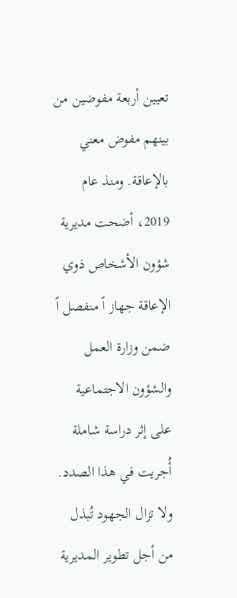تعيين أربعة مفوضين من بينهم مفوض معني بالإعاقة. ومنذ عام 2019، أضحت مديرية شؤون الأشخاص ذوي الإعاقة جهاز اً منفصل اً ضمن وزارة العمل والشؤون الاجتماعية على إثر دراسة شاملة أُجريت في هذا الصدد. ولا تزال الجهود تُبذل من أجل تطوير المديرية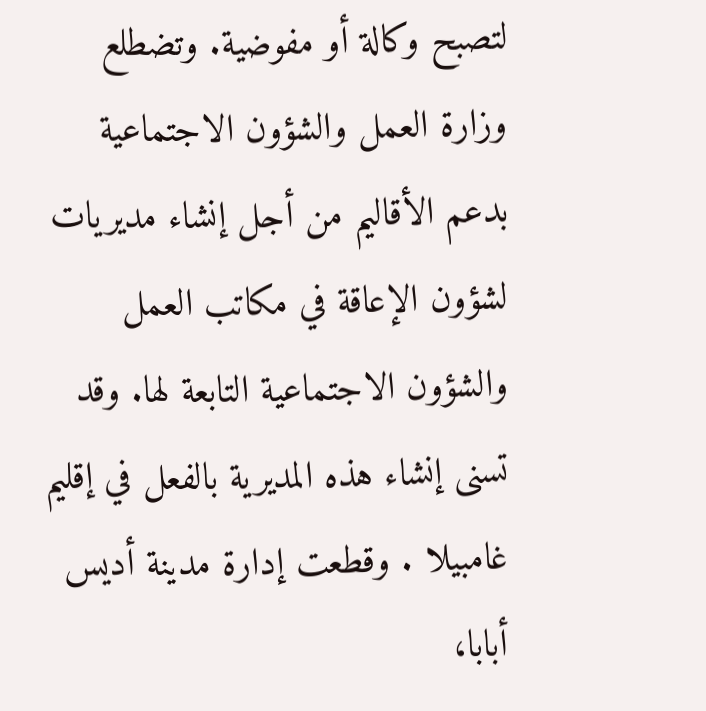لتصبح وكالة أو مفوضية. وتضطلع وزارة العمل والشؤون الاجتماعية بدعم الأقاليم من أجل إنشاء مديريات لشؤون الإعاقة في مكاتب العمل والشؤون الاجتماعية التابعة لها. وقد تسنى إنشاء هذه المديرية بالفعل في إقليم غامبيلا . وقطعت إدارة مدينة أديس أبابا،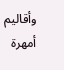وأقاليم أمهرة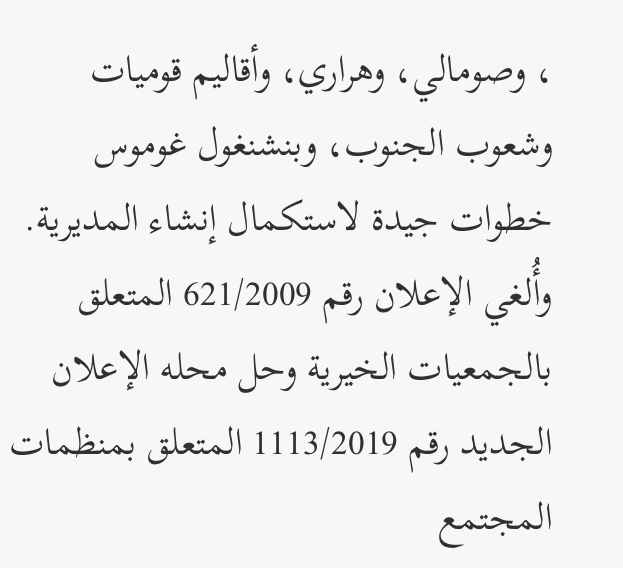، وصومالي، وهراري، وأقاليم قوميات وشعوب الجنوب، وبنشنغول غوموس خطوات جيدة لاستكمال إنشاء المديرية. وأُلغي الإعلان رقم 621/2009 المتعلق بالجمعيات الخيرية وحل محله الإعلان الجديد رقم 1113/2019 المتعلق بمنظمات المجتمع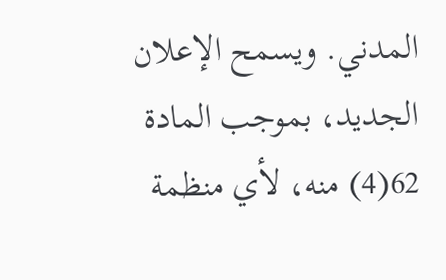المدني. ويسمح الإعلان الجديد، بموجب المادة 62(4) منه، لأي منظمة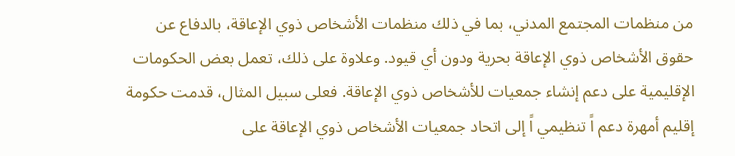من منظمات المجتمع المدني، بما في ذلك منظمات الأشخاص ذوي الإعاقة، بالدفاع عن حقوق الأشخاص ذوي الإعاقة بحرية ودون أي قيود. وعلاوة على ذلك، تعمل بعض الحكومات الإقليمية على دعم إنشاء جمعيات للأشخاص ذوي الإعاقة. فعلى سبيل المثال، قدمت حكومة إقليم أمهرة دعم اً تنظيمي اً إلى اتحاد جمعيات الأشخاص ذوي الإعاقة على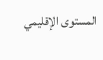المستوى الإقليمي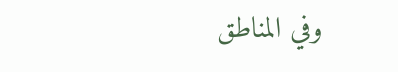وفي المناطق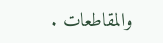والمقاطعات .